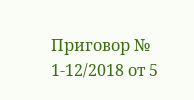Приговор № 1-12/2018 от 5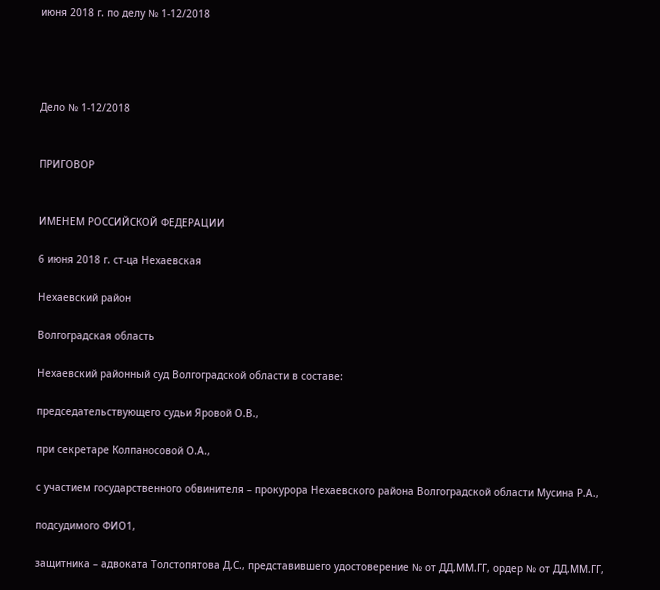июня 2018 г. по делу № 1-12/2018




Дело № 1-12/2018


ПРИГОВОР


ИМЕНЕМ РОССИЙСКОЙ ФЕДЕРАЦИИ

6 июня 2018 г. ст-ца Нехаевская

Нехаевский район

Волгоградская область

Нехаевский районный суд Волгоградской области в составе:

председательствующего судьи Яровой О.В.,

при секретаре Колпаносовой О.А.,

с участием государственного обвинителя – прокурора Нехаевского района Волгоградской области Мусина Р.А.,

подсудимого ФИО1,

защитника – адвоката Толстопятова Д.С., представившего удостоверение № от ДД.ММ.ГГ, ордер № от ДД.ММ.ГГ,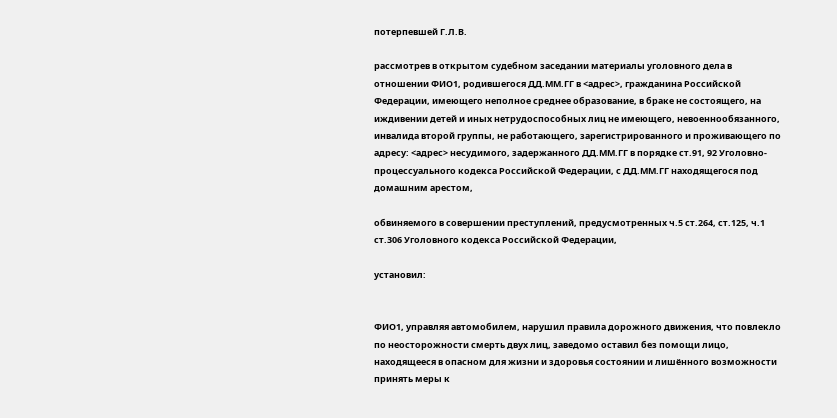потерпевшей Г.Л.В.

рассмотрев в открытом судебном заседании материалы уголовного дела в отношении ФИО1, родившегося ДД.ММ.ГГ в <адрес>, гражданина Российской Федерации, имеющего неполное среднее образование, в браке не состоящего, на иждивении детей и иных нетрудоспособных лиц не имеющего, невоеннообязанного, инвалида второй группы, не работающего, зарегистрированного и проживающего по адресу: <адрес> несудимого, задержанного ДД.ММ.ГГ в порядке ст.91, 92 Уголовно-процессуального кодекса Российской Федерации, с ДД.ММ.ГГ находящегося под домашним арестом,

обвиняемого в совершении преступлений, предусмотренных ч.5 ст.264, ст.125, ч.1 ст.306 Уголовного кодекса Российской Федерации,

установил:


ФИО1, управляя автомобилем, нарушил правила дорожного движения, что повлекло по неосторожности смерть двух лиц, заведомо оставил без помощи лицо, находящееся в опасном для жизни и здоровья состоянии и лишённого возможности принять меры к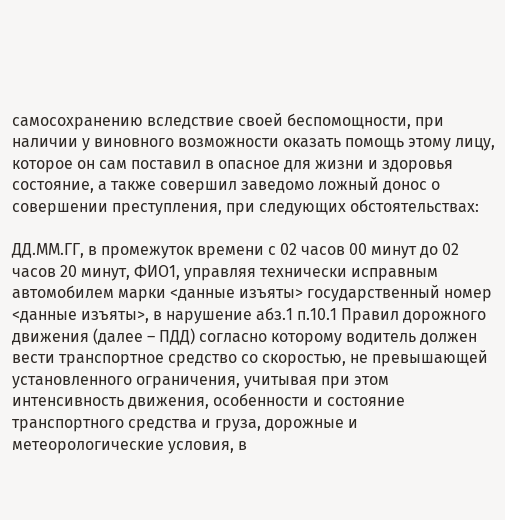самосохранению вследствие своей беспомощности, при наличии у виновного возможности оказать помощь этому лицу, которое он сам поставил в опасное для жизни и здоровья состояние, а также совершил заведомо ложный донос о совершении преступления, при следующих обстоятельствах:

ДД.ММ.ГГ, в промежуток времени с 02 часов 00 минут до 02 часов 20 минут, ФИО1, управляя технически исправным автомобилем марки <данные изъяты> государственный номер <данные изъяты>, в нарушение абз.1 п.10.1 Правил дорожного движения (далее – ПДД) согласно которому водитель должен вести транспортное средство со скоростью, не превышающей установленного ограничения, учитывая при этом интенсивность движения, особенности и состояние транспортного средства и груза, дорожные и метеорологические условия, в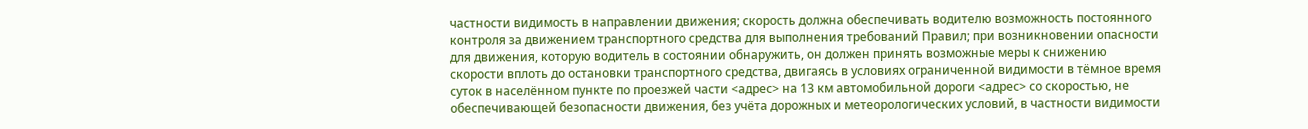частности видимость в направлении движения; скорость должна обеспечивать водителю возможность постоянного контроля за движением транспортного средства для выполнения требований Правил; при возникновении опасности для движения, которую водитель в состоянии обнаружить, он должен принять возможные меры к снижению скорости вплоть до остановки транспортного средства, двигаясь в условиях ограниченной видимости в тёмное время суток в населённом пункте по проезжей части <адрес> на 13 км автомобильной дороги <адрес> со скоростью, не обеспечивающей безопасности движения, без учёта дорожных и метеорологических условий, в частности видимости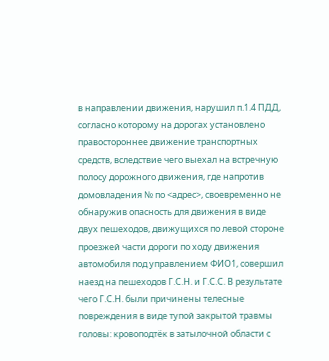в направлении движения, нарушил п.1.4 ПДД, согласно которому на дорогах установлено правостороннее движение транспортных средств, вследствие чего выехал на встречную полосу дорожного движения, где напротив домовладения № по <адрес>, своевременно не обнаружив опасность для движения в виде двух пешеходов, движущихся по левой стороне проезжей части дороги по ходу движения автомобиля под управлением ФИО1, совершил наезд на пешеходов Г.С.Н. и Г.С.С. В результате чего Г.С.Н. были причинены телесные повреждения в виде тупой закрытой травмы головы: кровоподтёк в затылочной области с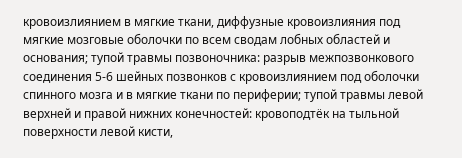кровоизлиянием в мягкие ткани, диффузные кровоизлияния под мягкие мозговые оболочки по всем сводам лобных областей и основания; тупой травмы позвоночника: разрыв межпозвонкового соединения 5-6 шейных позвонков с кровоизлиянием под оболочки спинного мозга и в мягкие ткани по периферии; тупой травмы левой верхней и правой нижних конечностей: кровоподтёк на тыльной поверхности левой кисти,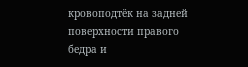кровоподтёк на задней поверхности правого бедра и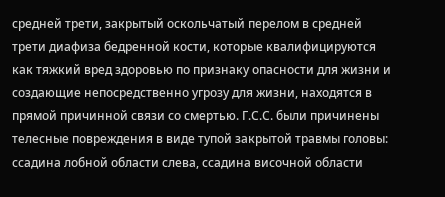средней трети, закрытый оскольчатый перелом в средней трети диафиза бедренной кости, которые квалифицируются как тяжкий вред здоровью по признаку опасности для жизни и создающие непосредственно угрозу для жизни, находятся в прямой причинной связи со смертью. Г.С.С. были причинены телесные повреждения в виде тупой закрытой травмы головы: ссадина лобной области слева, ссадина височной области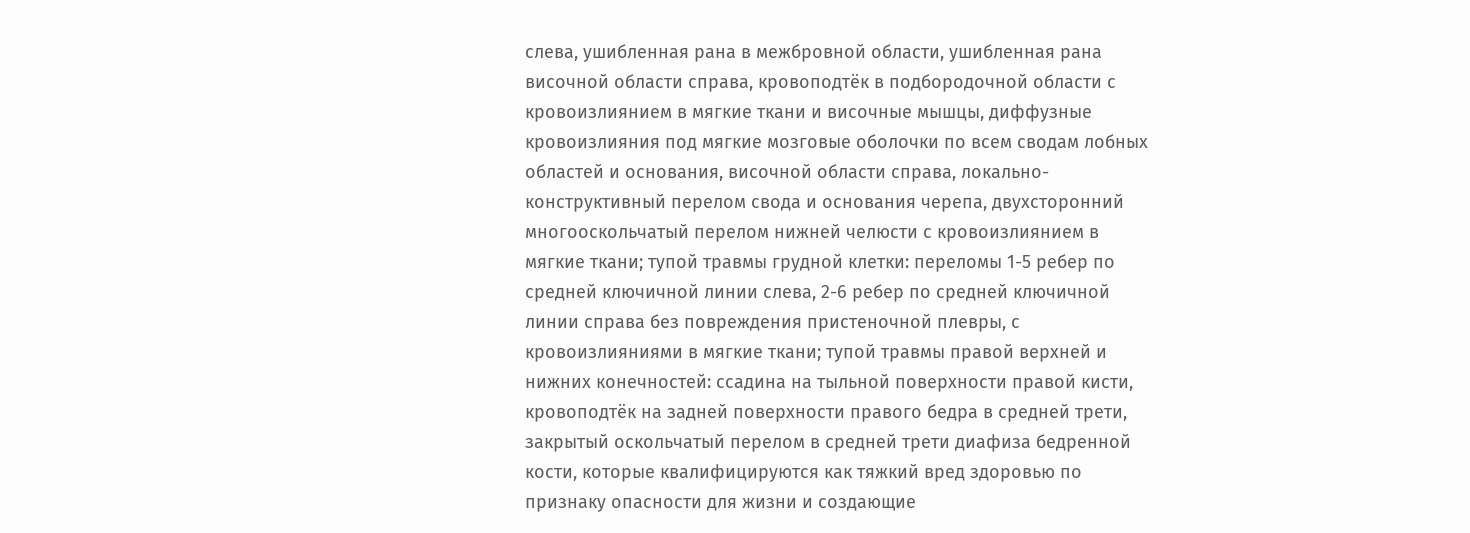слева, ушибленная рана в межбровной области, ушибленная рана височной области справа, кровоподтёк в подбородочной области с кровоизлиянием в мягкие ткани и височные мышцы, диффузные кровоизлияния под мягкие мозговые оболочки по всем сводам лобных областей и основания, височной области справа, локально-конструктивный перелом свода и основания черепа, двухсторонний многооскольчатый перелом нижней челюсти с кровоизлиянием в мягкие ткани; тупой травмы грудной клетки: переломы 1-5 ребер по средней ключичной линии слева, 2-6 ребер по средней ключичной линии справа без повреждения пристеночной плевры, с кровоизлияниями в мягкие ткани; тупой травмы правой верхней и нижних конечностей: ссадина на тыльной поверхности правой кисти, кровоподтёк на задней поверхности правого бедра в средней трети, закрытый оскольчатый перелом в средней трети диафиза бедренной кости, которые квалифицируются как тяжкий вред здоровью по признаку опасности для жизни и создающие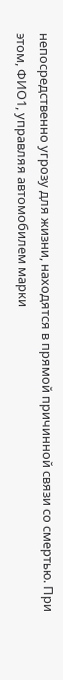непосредственно угрозу для жизни, находятся в прямой причинной связи со смертью. При этом, ФИО1, управляя автомобилем марки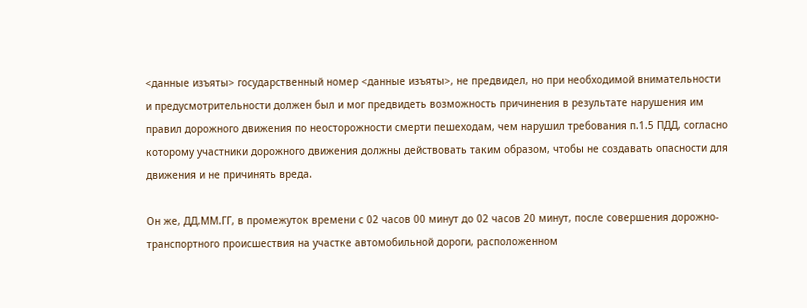<данные изъяты> государственный номер <данные изъяты>, не предвидел, но при необходимой внимательности и предусмотрительности должен был и мог предвидеть возможность причинения в результате нарушения им правил дорожного движения по неосторожности смерти пешеходам, чем нарушил требования п.1.5 ПДД, согласно которому участники дорожного движения должны действовать таким образом, чтобы не создавать опасности для движения и не причинять вреда.

Он же, ДД.ММ.ГГ, в промежуток времени с 02 часов 00 минут до 02 часов 20 минут, после совершения дорожно-транспортного происшествия на участке автомобильной дороги, расположенном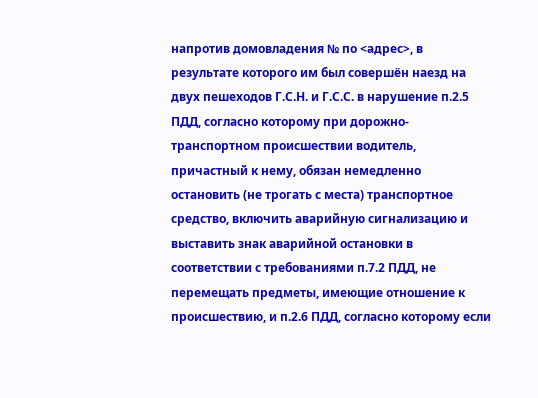напротив домовладения № по <адрес>, в результате которого им был совершён наезд на двух пешеходов Г.С.Н. и Г.С.С. в нарушение п.2.5 ПДД, согласно которому при дорожно-транспортном происшествии водитель, причастный к нему, обязан немедленно остановить (не трогать с места) транспортное средство, включить аварийную сигнализацию и выставить знак аварийной остановки в соответствии с требованиями п.7.2 ПДД, не перемещать предметы, имеющие отношение к происшествию, и п.2.6 ПДД, согласно которому если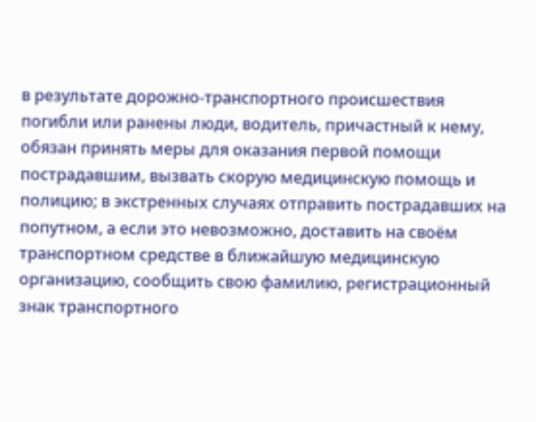в результате дорожно-транспортного происшествия погибли или ранены люди, водитель, причастный к нему, обязан принять меры для оказания первой помощи пострадавшим, вызвать скорую медицинскую помощь и полицию; в экстренных случаях отправить пострадавших на попутном, а если это невозможно, доставить на своём транспортном средстве в ближайшую медицинскую организацию, сообщить свою фамилию, регистрационный знак транспортного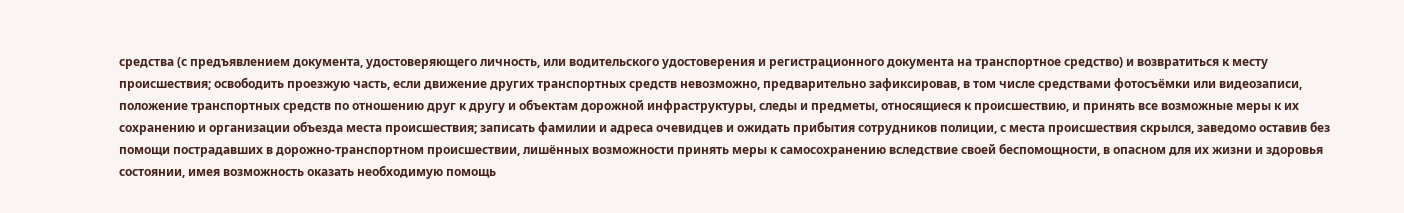средства (с предъявлением документа, удостоверяющего личность, или водительского удостоверения и регистрационного документа на транспортное средство) и возвратиться к месту происшествия; освободить проезжую часть, если движение других транспортных средств невозможно, предварительно зафиксировав, в том числе средствами фотосъёмки или видеозаписи, положение транспортных средств по отношению друг к другу и объектам дорожной инфраструктуры, следы и предметы, относящиеся к происшествию, и принять все возможные меры к их сохранению и организации объезда места происшествия; записать фамилии и адреса очевидцев и ожидать прибытия сотрудников полиции, с места происшествия скрылся, заведомо оставив без помощи пострадавших в дорожно-транспортном происшествии, лишённых возможности принять меры к самосохранению вследствие своей беспомощности, в опасном для их жизни и здоровья состоянии, имея возможность оказать необходимую помощь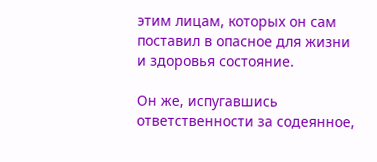этим лицам, которых он сам поставил в опасное для жизни и здоровья состояние.

Он же, испугавшись ответственности за содеянное,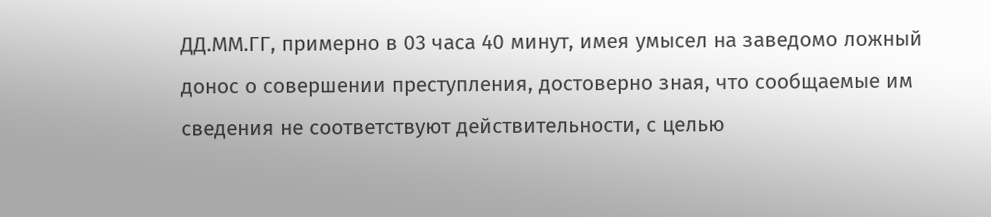ДД.ММ.ГГ, примерно в 03 часа 40 минут, имея умысел на заведомо ложный донос о совершении преступления, достоверно зная, что сообщаемые им сведения не соответствуют действительности, с целью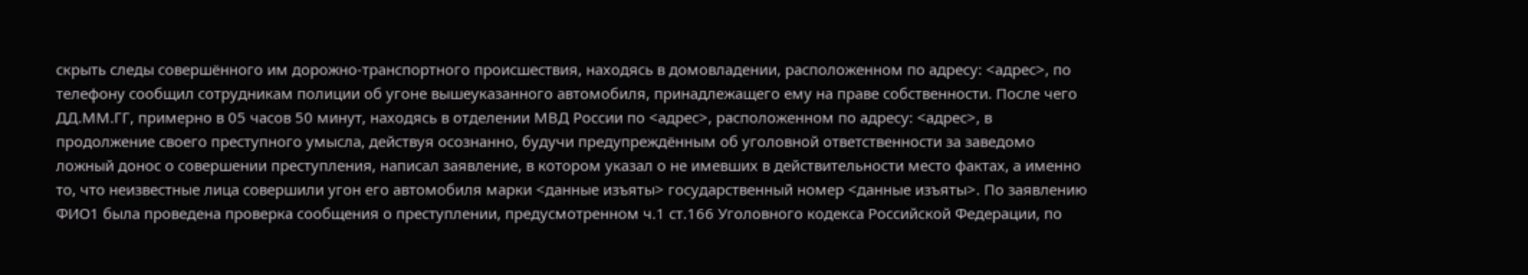скрыть следы совершённого им дорожно-транспортного происшествия, находясь в домовладении, расположенном по адресу: <адрес>, по телефону сообщил сотрудникам полиции об угоне вышеуказанного автомобиля, принадлежащего ему на праве собственности. После чего ДД.ММ.ГГ, примерно в 05 часов 50 минут, находясь в отделении МВД России по <адрес>, расположенном по адресу: <адрес>, в продолжение своего преступного умысла, действуя осознанно, будучи предупреждённым об уголовной ответственности за заведомо ложный донос о совершении преступления, написал заявление, в котором указал о не имевших в действительности место фактах, а именно то, что неизвестные лица совершили угон его автомобиля марки <данные изъяты> государственный номер <данные изъяты>. По заявлению ФИО1 была проведена проверка сообщения о преступлении, предусмотренном ч.1 ст.166 Уголовного кодекса Российской Федерации, по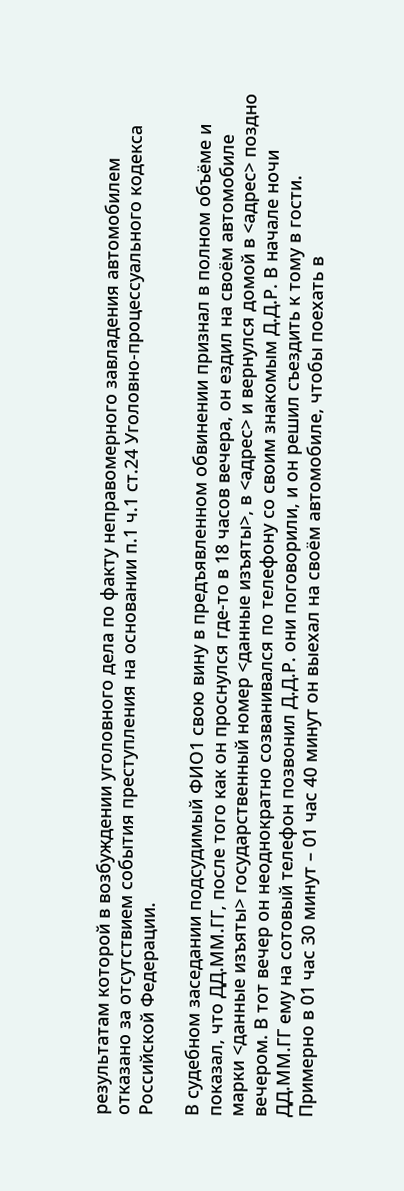результатам которой в возбуждении уголовного дела по факту неправомерного завладения автомобилем отказано за отсутствием события преступления на основании п.1 ч.1 ст.24 Уголовно-процессуального кодекса Российской Федерации.

В судебном заседании подсудимый ФИО1 свою вину в предъявленном обвинении признал в полном объёме и показал, что ДД.ММ.ГГ, после того как он проснулся где-то в 18 часов вечера, он ездил на своём автомобиле марки <данные изъяты> государственный номер <данные изъяты>, в <адрес> и вернулся домой в <адрес> поздно вечером. В тот вечер он неоднократно созванивался по телефону со своим знакомым Д.Д.Р. В начале ночи ДД.ММ.ГГ ему на сотовый телефон позвонил Д.Д.Р. они поговорили, и он решил съездить к тому в гости. Примерно в 01 час 30 минут – 01 час 40 минут он выехал на своём автомобиле, чтобы поехать в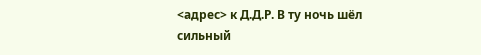<адрес> к Д.Д.Р. В ту ночь шёл сильный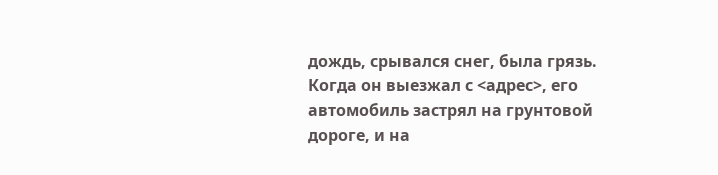дождь, срывался снег, была грязь. Когда он выезжал с <адрес>, его автомобиль застрял на грунтовой дороге, и на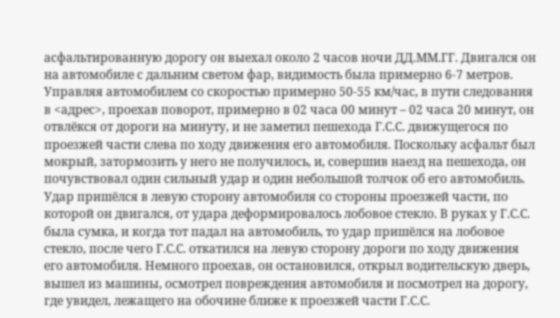асфальтированную дорогу он выехал около 2 часов ночи ДД.ММ.ГГ. Двигался он на автомобиле с дальним светом фар, видимость была примерно 6-7 метров. Управляя автомобилем со скоростью примерно 50-55 км/час, в пути следования в <адрес>, проехав поворот, примерно в 02 часа 00 минут – 02 часа 20 минут, он отвлёкся от дороги на минуту, и не заметил пешехода Г.С.С. движущегося по проезжей части слева по ходу движения его автомобиля. Поскольку асфальт был мокрый, затормозить у него не получилось, и, совершив наезд на пешехода, он почувствовал один сильный удар и один небольшой толчок об его автомобиль. Удар пришёлся в левую сторону автомобиля со стороны проезжей части, по которой он двигался, от удара деформировалось лобовое стекло. В руках у Г.С.С. была сумка, и когда тот падал на автомобиль, то удар пришёлся на лобовое стекло, после чего Г.С.С. откатился на левую сторону дороги по ходу движения его автомобиля. Немного проехав, он остановился, открыл водительскую дверь, вышел из машины, осмотрел повреждения автомобиля и посмотрел на дорогу, где увидел, лежащего на обочине ближе к проезжей части Г.С.С.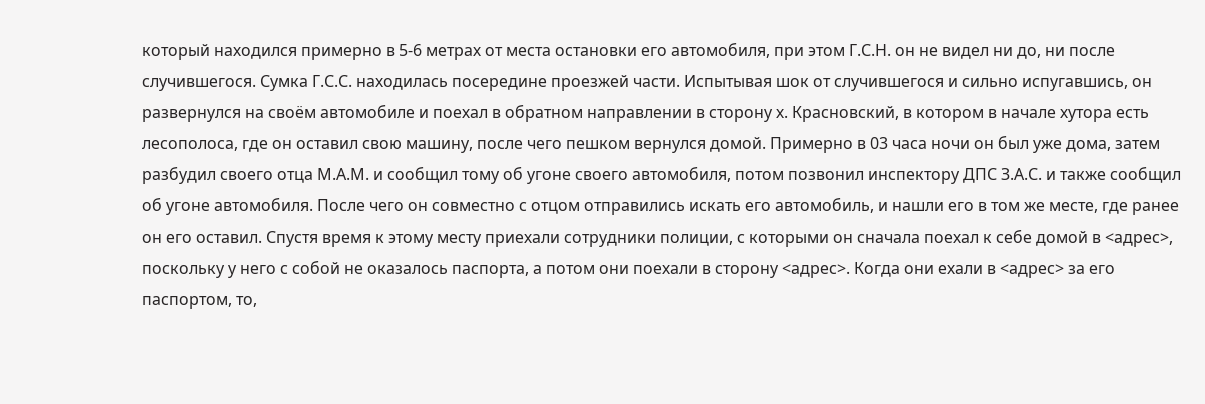который находился примерно в 5-6 метрах от места остановки его автомобиля, при этом Г.С.Н. он не видел ни до, ни после случившегося. Сумка Г.С.С. находилась посередине проезжей части. Испытывая шок от случившегося и сильно испугавшись, он развернулся на своём автомобиле и поехал в обратном направлении в сторону х. Красновский, в котором в начале хутора есть лесополоса, где он оставил свою машину, после чего пешком вернулся домой. Примерно в 03 часа ночи он был уже дома, затем разбудил своего отца М.А.М. и сообщил тому об угоне своего автомобиля, потом позвонил инспектору ДПС З.А.С. и также сообщил об угоне автомобиля. После чего он совместно с отцом отправились искать его автомобиль, и нашли его в том же месте, где ранее он его оставил. Спустя время к этому месту приехали сотрудники полиции, с которыми он сначала поехал к себе домой в <адрес>, поскольку у него с собой не оказалось паспорта, а потом они поехали в сторону <адрес>. Когда они ехали в <адрес> за его паспортом, то,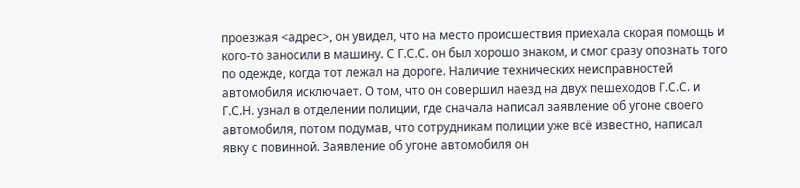проезжая <адрес>, он увидел, что на место происшествия приехала скорая помощь и кого-то заносили в машину. С Г.С.С. он был хорошо знаком, и смог сразу опознать того по одежде, когда тот лежал на дороге. Наличие технических неисправностей автомобиля исключает. О том, что он совершил наезд на двух пешеходов Г.С.С. и Г.С.Н. узнал в отделении полиции, где сначала написал заявление об угоне своего автомобиля, потом подумав, что сотрудникам полиции уже всё известно, написал явку с повинной. Заявление об угоне автомобиля он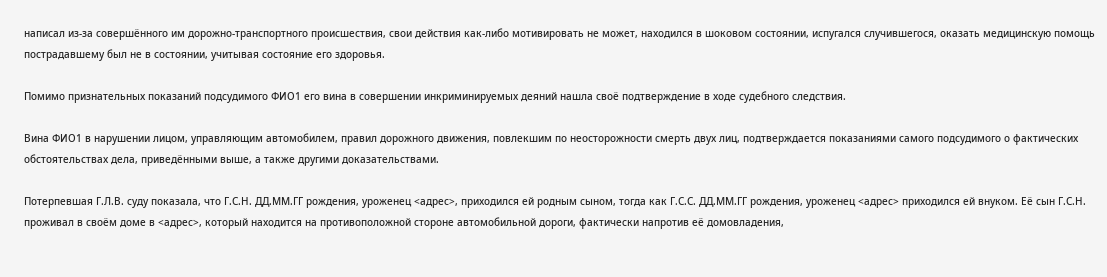написал из-за совершённого им дорожно-транспортного происшествия, свои действия как-либо мотивировать не может, находился в шоковом состоянии, испугался случившегося, оказать медицинскую помощь пострадавшему был не в состоянии, учитывая состояние его здоровья.

Помимо признательных показаний подсудимого ФИО1 его вина в совершении инкриминируемых деяний нашла своё подтверждение в ходе судебного следствия.

Вина ФИО1 в нарушении лицом, управляющим автомобилем, правил дорожного движения, повлекшим по неосторожности смерть двух лиц, подтверждается показаниями самого подсудимого о фактических обстоятельствах дела, приведёнными выше, а также другими доказательствами.

Потерпевшая Г.Л.В. суду показала, что Г.С.Н. ДД.ММ.ГГ рождения, уроженец <адрес>, приходился ей родным сыном, тогда как Г.С.С. ДД.ММ.ГГ рождения, уроженец <адрес> приходился ей внуком. Её сын Г.С.Н. проживал в своём доме в <адрес>, который находится на противоположной стороне автомобильной дороги, фактически напротив её домовладения,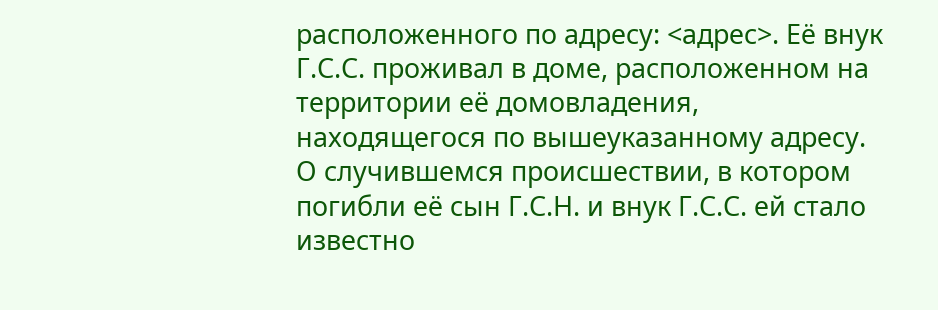расположенного по адресу: <адрес>. Её внук Г.С.С. проживал в доме, расположенном на территории её домовладения, находящегося по вышеуказанному адресу. О случившемся происшествии, в котором погибли её сын Г.С.Н. и внук Г.С.С. ей стало известно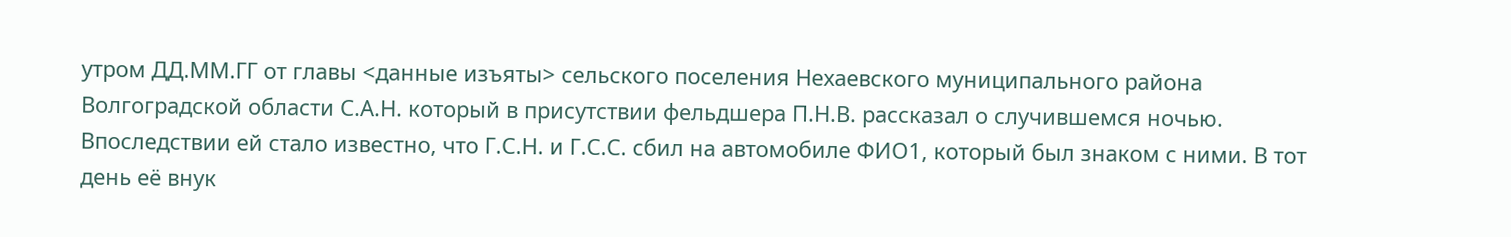утром ДД.ММ.ГГ от главы <данные изъяты> сельского поселения Нехаевского муниципального района Волгоградской области С.А.Н. который в присутствии фельдшера П.Н.В. рассказал о случившемся ночью. Впоследствии ей стало известно, что Г.С.Н. и Г.С.С. сбил на автомобиле ФИО1, который был знаком с ними. В тот день её внук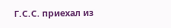Г.С.С. приехал из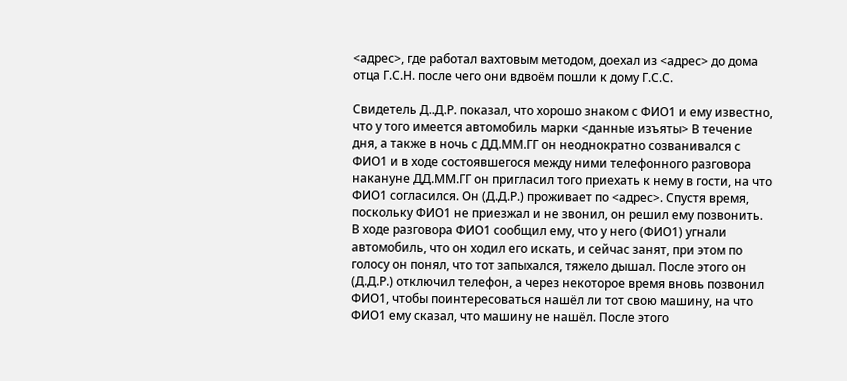<адрес>, где работал вахтовым методом, доехал из <адрес> до дома отца Г.С.Н. после чего они вдвоём пошли к дому Г.С.С.

Свидетель Д..Д.Р. показал, что хорошо знаком с ФИО1 и ему известно, что у того имеется автомобиль марки <данные изъяты> В течение дня, а также в ночь с ДД.ММ.ГГ он неоднократно созванивался с ФИО1 и в ходе состоявшегося между ними телефонного разговора накануне ДД.ММ.ГГ он пригласил того приехать к нему в гости, на что ФИО1 согласился. Он (Д.Д.Р.) проживает по <адрес>. Спустя время, поскольку ФИО1 не приезжал и не звонил, он решил ему позвонить. В ходе разговора ФИО1 сообщил ему, что у него (ФИО1) угнали автомобиль, что он ходил его искать, и сейчас занят, при этом по голосу он понял, что тот запыхался, тяжело дышал. После этого он (Д.Д.Р.) отключил телефон, а через некоторое время вновь позвонил ФИО1, чтобы поинтересоваться нашёл ли тот свою машину, на что ФИО1 ему сказал, что машину не нашёл. После этого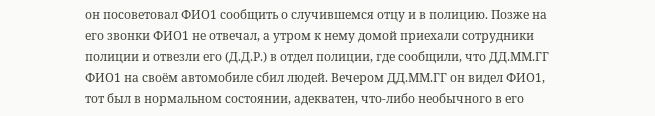он посоветовал ФИО1 сообщить о случившемся отцу и в полицию. Позже на его звонки ФИО1 не отвечал, а утром к нему домой приехали сотрудники полиции и отвезли его (Д.Д.Р.) в отдел полиции, где сообщили, что ДД.ММ.ГГ ФИО1 на своём автомобиле сбил людей. Вечером ДД.ММ.ГГ он видел ФИО1, тот был в нормальном состоянии, адекватен, что-либо необычного в его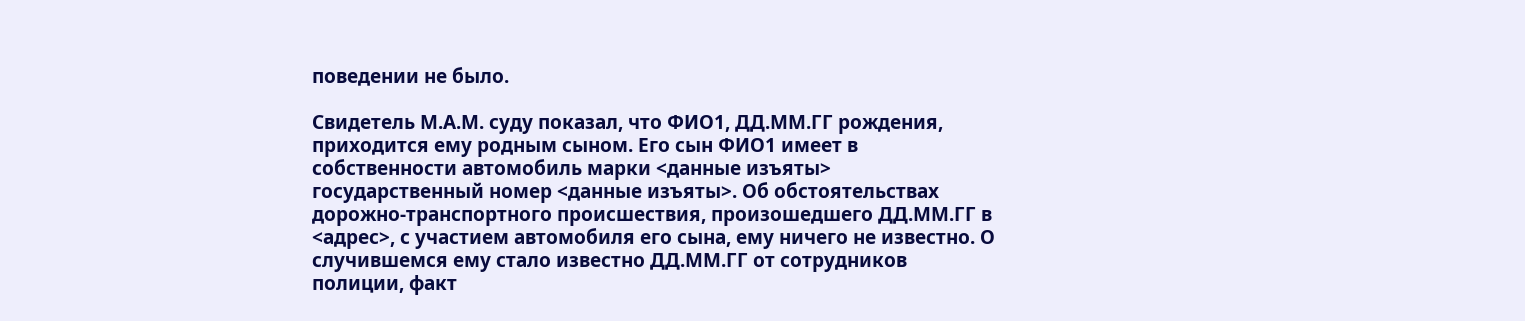поведении не было.

Свидетель М.А.М. суду показал, что ФИО1, ДД.ММ.ГГ рождения, приходится ему родным сыном. Его сын ФИО1 имеет в собственности автомобиль марки <данные изъяты> государственный номер <данные изъяты>. Об обстоятельствах дорожно-транспортного происшествия, произошедшего ДД.ММ.ГГ в <адрес>, с участием автомобиля его сына, ему ничего не известно. О случившемся ему стало известно ДД.ММ.ГГ от сотрудников полиции, факт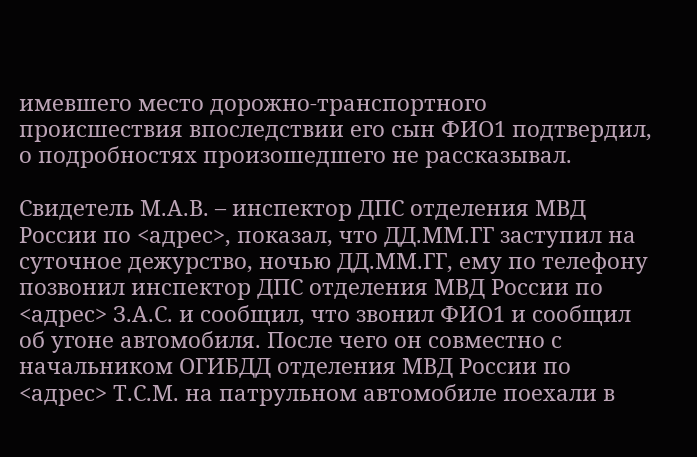имевшего место дорожно-транспортного происшествия впоследствии его сын ФИО1 подтвердил, о подробностях произошедшего не рассказывал.

Свидетель М.А.В. – инспектор ДПС отделения МВД России по <адрес>, показал, что ДД.ММ.ГГ заступил на суточное дежурство, ночью ДД.ММ.ГГ, ему по телефону позвонил инспектор ДПС отделения МВД России по <адрес> З.А.С. и сообщил, что звонил ФИО1 и сообщил об угоне автомобиля. После чего он совместно с начальником ОГИБДД отделения МВД России по <адрес> Т.С.М. на патрульном автомобиле поехали в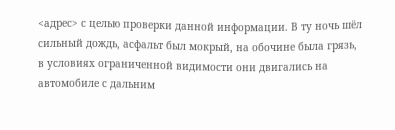<адрес> с целью проверки данной информации. В ту ночь шёл сильный дождь, асфальт был мокрый, на обочине была грязь, в условиях ограниченной видимости они двигались на автомобиле с дальним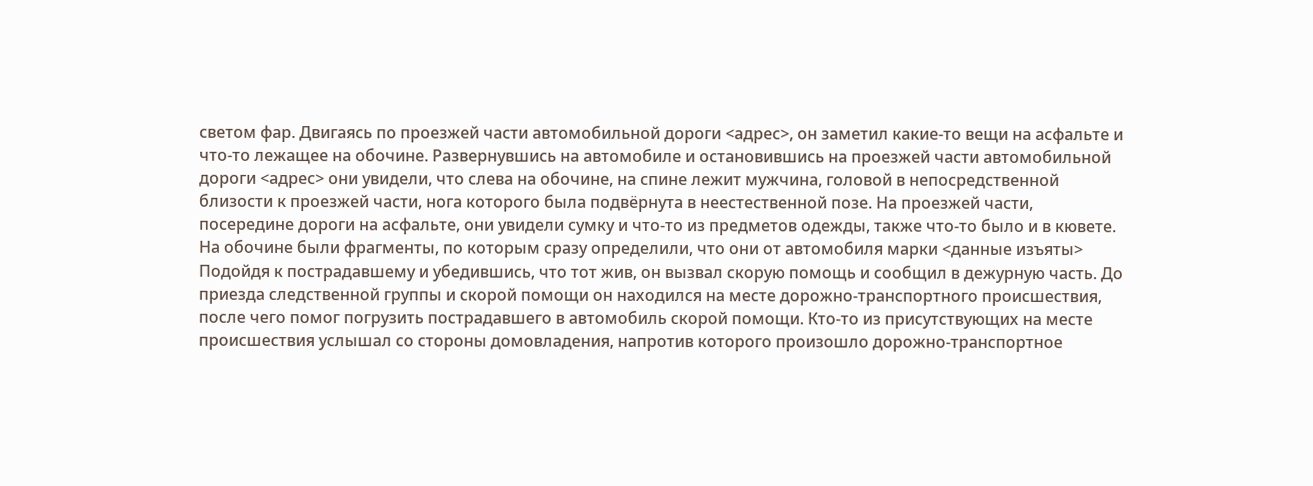светом фар. Двигаясь по проезжей части автомобильной дороги <адрес>, он заметил какие-то вещи на асфальте и что-то лежащее на обочине. Развернувшись на автомобиле и остановившись на проезжей части автомобильной дороги <адрес> они увидели, что слева на обочине, на спине лежит мужчина, головой в непосредственной близости к проезжей части, нога которого была подвёрнута в неестественной позе. На проезжей части, посередине дороги на асфальте, они увидели сумку и что-то из предметов одежды, также что-то было и в кювете. На обочине были фрагменты, по которым сразу определили, что они от автомобиля марки <данные изъяты> Подойдя к пострадавшему и убедившись, что тот жив, он вызвал скорую помощь и сообщил в дежурную часть. До приезда следственной группы и скорой помощи он находился на месте дорожно-транспортного происшествия, после чего помог погрузить пострадавшего в автомобиль скорой помощи. Кто-то из присутствующих на месте происшествия услышал со стороны домовладения, напротив которого произошло дорожно-транспортное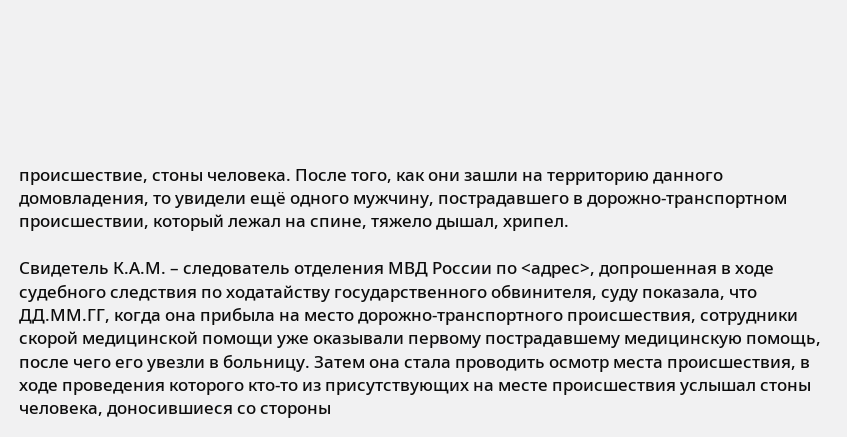происшествие, стоны человека. После того, как они зашли на территорию данного домовладения, то увидели ещё одного мужчину, пострадавшего в дорожно-транспортном происшествии, который лежал на спине, тяжело дышал, хрипел.

Свидетель К.А.М. – следователь отделения МВД России по <адрес>, допрошенная в ходе судебного следствия по ходатайству государственного обвинителя, суду показала, что ДД.ММ.ГГ, когда она прибыла на место дорожно-транспортного происшествия, сотрудники скорой медицинской помощи уже оказывали первому пострадавшему медицинскую помощь, после чего его увезли в больницу. Затем она стала проводить осмотр места происшествия, в ходе проведения которого кто-то из присутствующих на месте происшествия услышал стоны человека, доносившиеся со стороны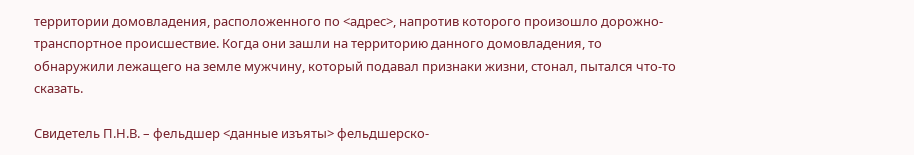территории домовладения, расположенного по <адрес>, напротив которого произошло дорожно-транспортное происшествие. Когда они зашли на территорию данного домовладения, то обнаружили лежащего на земле мужчину, который подавал признаки жизни, стонал, пытался что-то сказать.

Свидетель П.Н.В. – фельдшер <данные изъяты> фельдшерско-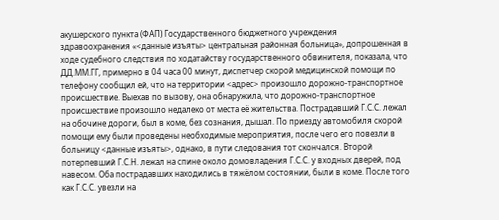акушерского пункта (ФАП) Государственного бюджетного учреждения здравоохранения «<данные изъяты> центральная районная больница», допрошенная в ходе судебного следствия по ходатайству государственного обвинителя, показала, что ДД.ММ.ГГ, примерно в 04 часа 00 минут, диспетчер скорой медицинской помощи по телефону сообщил ей, что на территории <адрес> произошло дорожно-транспортное происшествие. Выехав по вызову, она обнаружила, что дорожно-транспортное происшествие произошло недалеко от места её жительства. Пострадавший Г.С.С. лежал на обочине дороги, был в коме, без сознания, дышал. По приезду автомобиля скорой помощи ему были проведены необходимые мероприятия, после чего его повезли в больницу <данные изъяты>, однако, в пути следования тот скончался. Второй потерпевший Г.С.Н. лежал на спине около домовладения Г.С.С. у входных дверей, под навесом. Оба пострадавших находились в тяжёлом состоянии, были в коме. После того как Г.С.С. увезли на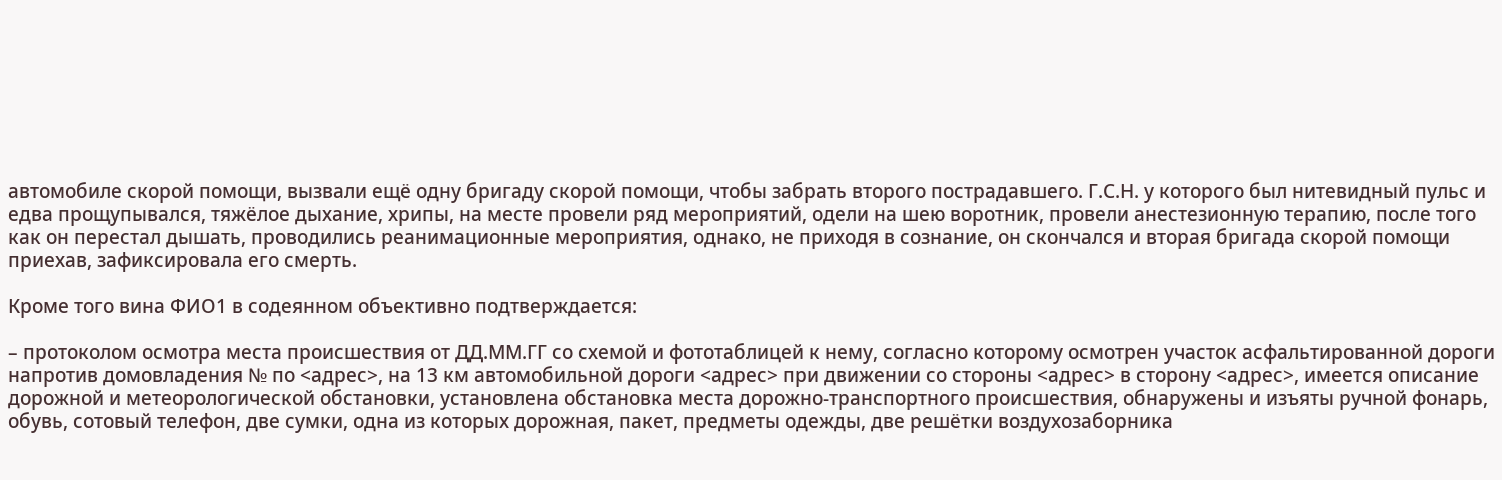автомобиле скорой помощи, вызвали ещё одну бригаду скорой помощи, чтобы забрать второго пострадавшего. Г.С.Н. у которого был нитевидный пульс и едва прощупывался, тяжёлое дыхание, хрипы, на месте провели ряд мероприятий, одели на шею воротник, провели анестезионную терапию, после того как он перестал дышать, проводились реанимационные мероприятия, однако, не приходя в сознание, он скончался и вторая бригада скорой помощи приехав, зафиксировала его смерть.

Кроме того вина ФИО1 в содеянном объективно подтверждается:

– протоколом осмотра места происшествия от ДД.ММ.ГГ со схемой и фототаблицей к нему, согласно которому осмотрен участок асфальтированной дороги напротив домовладения № по <адрес>, на 13 км автомобильной дороги <адрес> при движении со стороны <адрес> в сторону <адрес>, имеется описание дорожной и метеорологической обстановки, установлена обстановка места дорожно-транспортного происшествия, обнаружены и изъяты ручной фонарь, обувь, сотовый телефон, две сумки, одна из которых дорожная, пакет, предметы одежды, две решётки воздухозаборника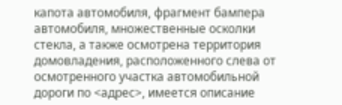капота автомобиля, фрагмент бампера автомобиля, множественные осколки стекла, а также осмотрена территория домовладения, расположенного слева от осмотренного участка автомобильной дороги по <адрес>, имеется описание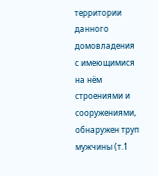территории данного домовладения с имеющимися на нём строениями и сооружениями, обнаружен труп мужчины (т.1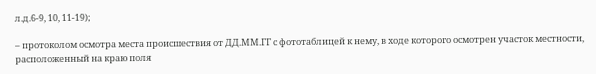л.д.6-9, 10, 11-19);

– протоколом осмотра места происшествия от ДД.ММ.ГГ с фототаблицей к нему, в ходе которого осмотрен участок местности, расположенный на краю поля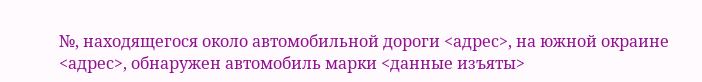№, находящегося около автомобильной дороги <адрес>, на южной окраине <адрес>, обнаружен автомобиль марки <данные изъяты>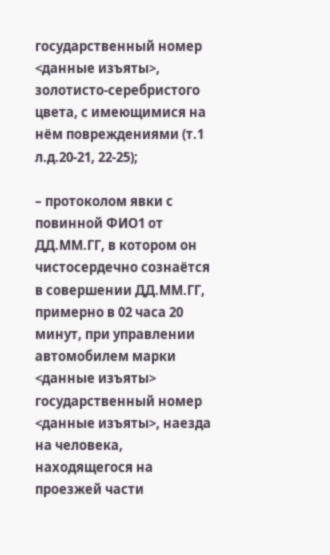государственный номер <данные изъяты>, золотисто-серебристого цвета, с имеющимися на нём повреждениями (т.1 л.д.20-21, 22-25);

– протоколом явки с повинной ФИО1 от ДД.ММ.ГГ, в котором он чистосердечно сознаётся в совершении ДД.ММ.ГГ, примерно в 02 часа 20 минут, при управлении автомобилем марки <данные изъяты> государственный номер <данные изъяты>, наезда на человека, находящегося на проезжей части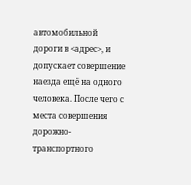автомобильной дороги в <адрес>, и допускает совершение наезда ещё на одного человека. После чего с места совершения дорожно-транспортного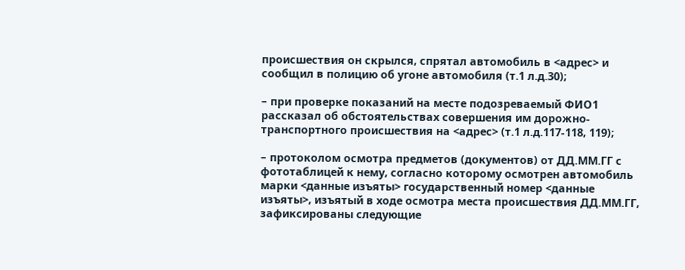происшествия он скрылся, спрятал автомобиль в <адрес> и сообщил в полицию об угоне автомобиля (т.1 л.д.30);

– при проверке показаний на месте подозреваемый ФИО1 рассказал об обстоятельствах совершения им дорожно-транспортного происшествия на <адрес> (т.1 л.д.117-118, 119);

– протоколом осмотра предметов (документов) от ДД.ММ.ГГ с фототаблицей к нему, согласно которому осмотрен автомобиль марки <данные изъяты> государственный номер <данные изъяты>, изъятый в ходе осмотра места происшествия ДД.ММ.ГГ, зафиксированы следующие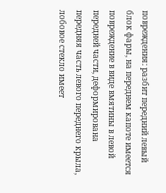повреждения: разбит передний левый блок фары, на переднем капоте имеется повреждение в виде вмятины в левой передней части, деформирована передняя часть левого переднего крыла, лобовое стекло имеет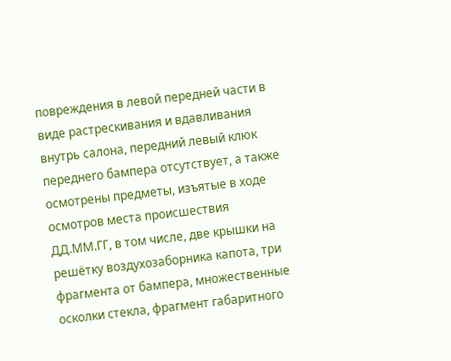повреждения в левой передней части в виде растрескивания и вдавливания внутрь салона, передний левый клюк переднего бампера отсутствует, а также осмотрены предметы, изъятые в ходе осмотров места происшествия ДД.ММ.ГГ, в том числе, две крышки на решётку воздухозаборника капота, три фрагмента от бампера, множественные осколки стекла, фрагмент габаритного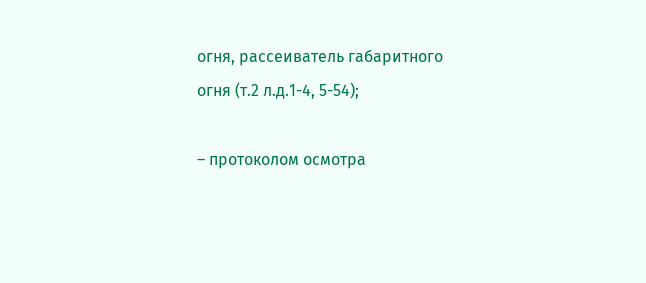огня, рассеиватель габаритного огня (т.2 л.д.1-4, 5-54);

– протоколом осмотра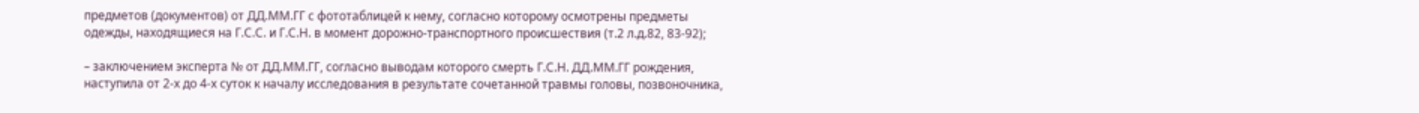предметов (документов) от ДД.ММ.ГГ с фототаблицей к нему, согласно которому осмотрены предметы одежды, находящиеся на Г.С.С. и Г.С.Н. в момент дорожно-транспортного происшествия (т.2 л.д.82, 83-92);

– заключением эксперта № от ДД.ММ.ГГ, согласно выводам которого смерть Г.С.Н. ДД.ММ.ГГ рождения, наступила от 2-х до 4-х суток к началу исследования в результате сочетанной травмы головы, позвоночника,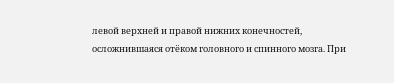левой верхней и правой нижних конечностей, осложнившаяся отёком головного и спинного мозга. При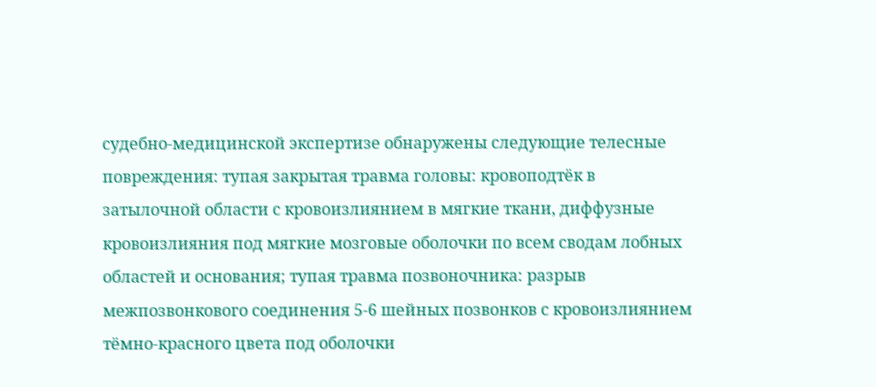судебно-медицинской экспертизе обнаружены следующие телесные повреждения: тупая закрытая травма головы: кровоподтёк в затылочной области с кровоизлиянием в мягкие ткани, диффузные кровоизлияния под мягкие мозговые оболочки по всем сводам лобных областей и основания; тупая травма позвоночника: разрыв межпозвонкового соединения 5-6 шейных позвонков с кровоизлиянием тёмно-красного цвета под оболочки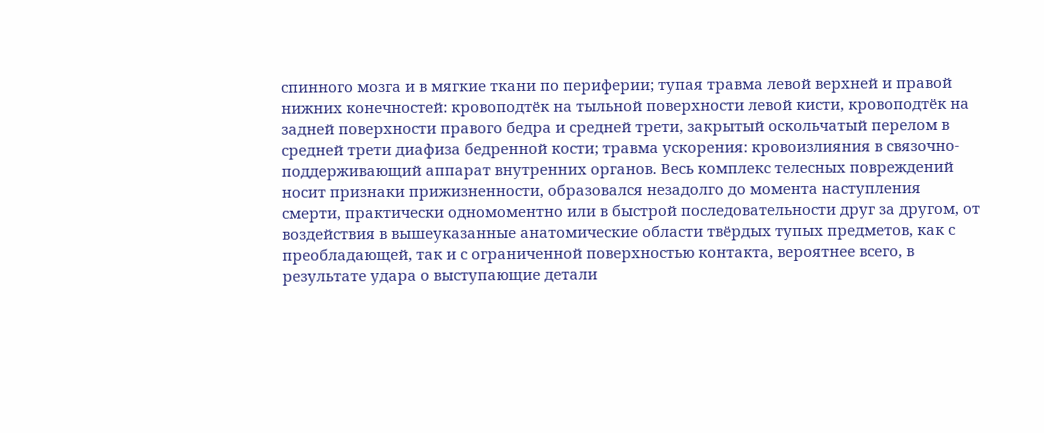спинного мозга и в мягкие ткани по периферии; тупая травма левой верхней и правой нижних конечностей: кровоподтёк на тыльной поверхности левой кисти, кровоподтёк на задней поверхности правого бедра и средней трети, закрытый оскольчатый перелом в средней трети диафиза бедренной кости; травма ускорения: кровоизлияния в связочно-поддерживающий аппарат внутренних органов. Весь комплекс телесных повреждений носит признаки прижизненности, образовался незадолго до момента наступления смерти, практически одномоментно или в быстрой последовательности друг за другом, от воздействия в вышеуказанные анатомические области твёрдых тупых предметов, как с преобладающей, так и с ограниченной поверхностью контакта, вероятнее всего, в результате удара о выступающие детали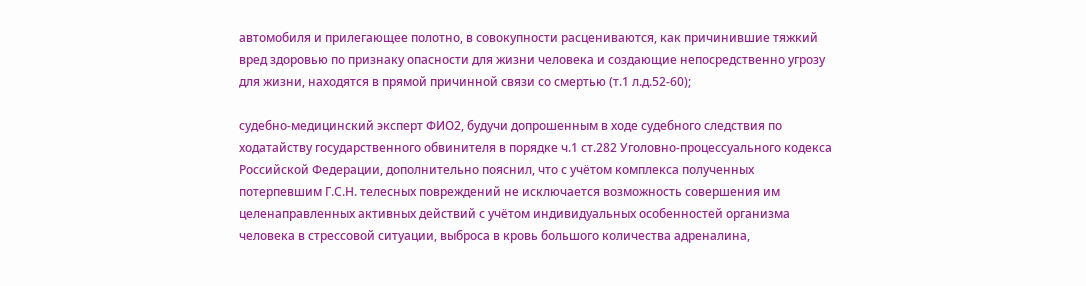автомобиля и прилегающее полотно, в совокупности расцениваются, как причинившие тяжкий вред здоровью по признаку опасности для жизни человека и создающие непосредственно угрозу для жизни, находятся в прямой причинной связи со смертью (т.1 л.д.52-60);

судебно-медицинский эксперт ФИО2, будучи допрошенным в ходе судебного следствия по ходатайству государственного обвинителя в порядке ч.1 ст.282 Уголовно-процессуального кодекса Российской Федерации, дополнительно пояснил, что с учётом комплекса полученных потерпевшим Г.С.Н. телесных повреждений не исключается возможность совершения им целенаправленных активных действий с учётом индивидуальных особенностей организма человека в стрессовой ситуации, выброса в кровь большого количества адреналина,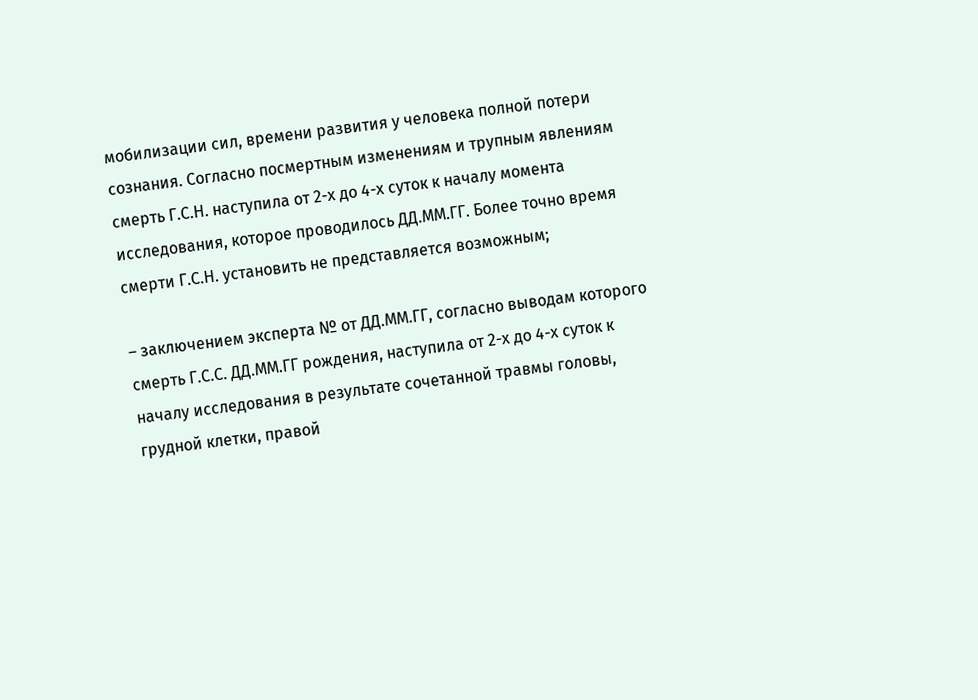мобилизации сил, времени развития у человека полной потери сознания. Согласно посмертным изменениям и трупным явлениям смерть Г.С.Н. наступила от 2-х до 4-х суток к началу момента исследования, которое проводилось ДД.ММ.ГГ. Более точно время смерти Г.С.Н. установить не представляется возможным;

– заключением эксперта № от ДД.ММ.ГГ, согласно выводам которого смерть Г.С.С. ДД.ММ.ГГ рождения, наступила от 2-х до 4-х суток к началу исследования в результате сочетанной травмы головы, грудной клетки, правой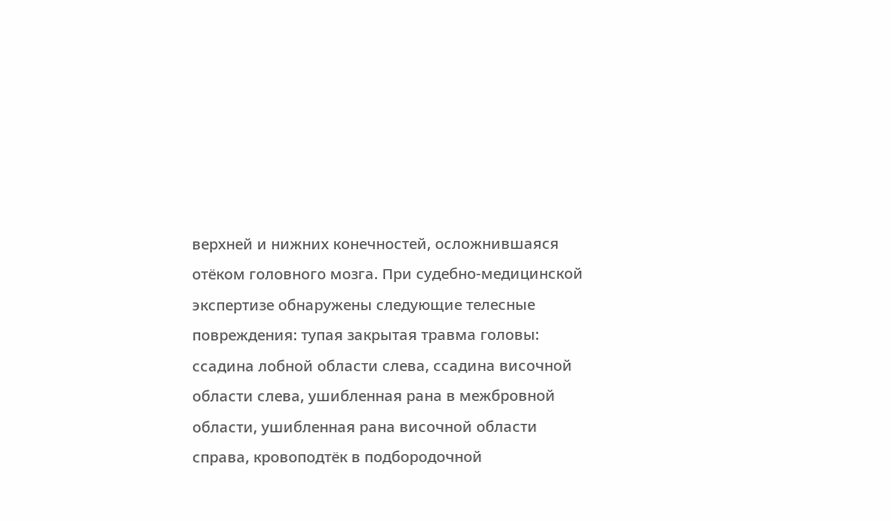верхней и нижних конечностей, осложнившаяся отёком головного мозга. При судебно-медицинской экспертизе обнаружены следующие телесные повреждения: тупая закрытая травма головы: ссадина лобной области слева, ссадина височной области слева, ушибленная рана в межбровной области, ушибленная рана височной области справа, кровоподтёк в подбородочной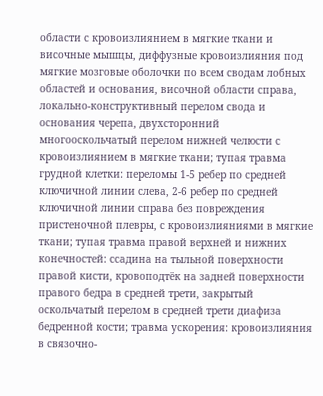области с кровоизлиянием в мягкие ткани и височные мышцы, диффузные кровоизлияния под мягкие мозговые оболочки по всем сводам лобных областей и основания, височной области справа, локально-конструктивный перелом свода и основания черепа, двухсторонний многооскольчатый перелом нижней челюсти с кровоизлиянием в мягкие ткани; тупая травма грудной клетки: переломы 1-5 ребер по средней ключичной линии слева, 2-6 ребер по средней ключичной линии справа без повреждения пристеночной плевры, с кровоизлияниями в мягкие ткани; тупая травма правой верхней и нижних конечностей: ссадина на тыльной поверхности правой кисти, кровоподтёк на задней поверхности правого бедра в средней трети, закрытый оскольчатый перелом в средней трети диафиза бедренной кости; травма ускорения: кровоизлияния в связочно-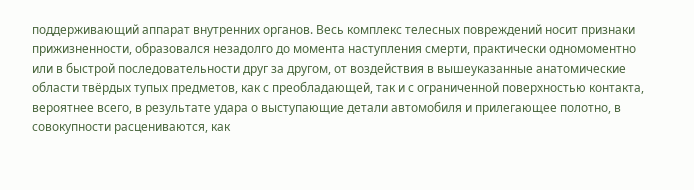поддерживающий аппарат внутренних органов. Весь комплекс телесных повреждений носит признаки прижизненности, образовался незадолго до момента наступления смерти, практически одномоментно или в быстрой последовательности друг за другом, от воздействия в вышеуказанные анатомические области твёрдых тупых предметов, как с преобладающей, так и с ограниченной поверхностью контакта, вероятнее всего, в результате удара о выступающие детали автомобиля и прилегающее полотно, в совокупности расцениваются, как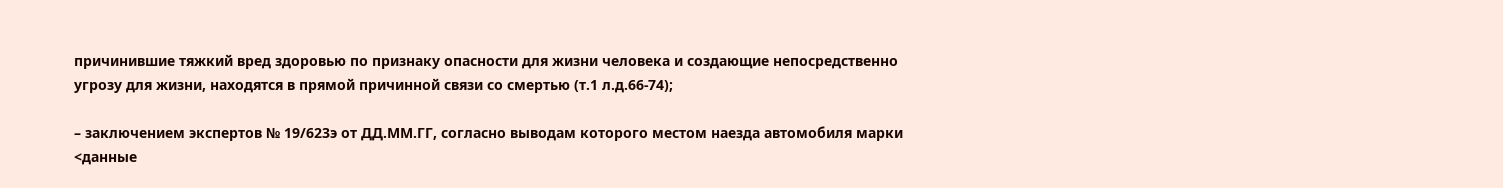причинившие тяжкий вред здоровью по признаку опасности для жизни человека и создающие непосредственно угрозу для жизни, находятся в прямой причинной связи со смертью (т.1 л.д.66-74);

– заключением экспертов № 19/623э от ДД.ММ.ГГ, согласно выводам которого местом наезда автомобиля марки <данные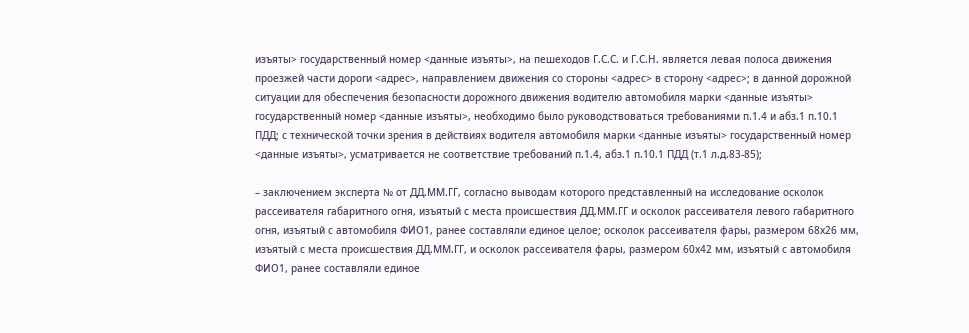изъяты> государственный номер <данные изъяты>, на пешеходов Г.С.С. и Г.С.Н. является левая полоса движения проезжей части дороги <адрес>, направлением движения со стороны <адрес> в сторону <адрес>; в данной дорожной ситуации для обеспечения безопасности дорожного движения водителю автомобиля марки <данные изъяты> государственный номер <данные изъяты>, необходимо было руководствоваться требованиями п.1.4 и абз.1 п.10.1 ПДД; с технической точки зрения в действиях водителя автомобиля марки <данные изъяты> государственный номер <данные изъяты>, усматривается не соответствие требований п.1.4, абз.1 п.10.1 ПДД (т.1 л.д.83-85);

– заключением эксперта № от ДД.ММ.ГГ, согласно выводам которого представленный на исследование осколок рассеивателя габаритного огня, изъятый с места происшествия ДД.ММ.ГГ и осколок рассеивателя левого габаритного огня, изъятый с автомобиля ФИО1, ранее составляли единое целое; осколок рассеивателя фары, размером 68х26 мм, изъятый с места происшествия ДД.ММ.ГГ, и осколок рассеивателя фары, размером 60х42 мм, изъятый с автомобиля ФИО1, ранее составляли единое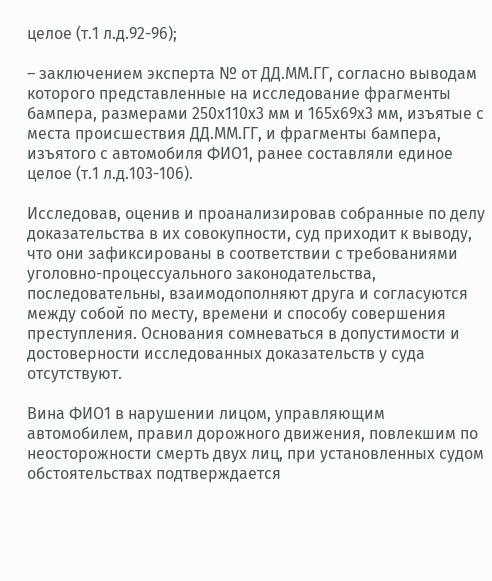целое (т.1 л.д.92-96);

– заключением эксперта № от ДД.ММ.ГГ, согласно выводам которого представленные на исследование фрагменты бампера, размерами 250х110х3 мм и 165х69х3 мм, изъятые с места происшествия ДД.ММ.ГГ, и фрагменты бампера, изъятого с автомобиля ФИО1, ранее составляли единое целое (т.1 л.д.103-106).

Исследовав, оценив и проанализировав собранные по делу доказательства в их совокупности, суд приходит к выводу, что они зафиксированы в соответствии с требованиями уголовно-процессуального законодательства, последовательны, взаимодополняют друга и согласуются между собой по месту, времени и способу совершения преступления. Основания сомневаться в допустимости и достоверности исследованных доказательств у суда отсутствуют.

Вина ФИО1 в нарушении лицом, управляющим автомобилем, правил дорожного движения, повлекшим по неосторожности смерть двух лиц, при установленных судом обстоятельствах подтверждается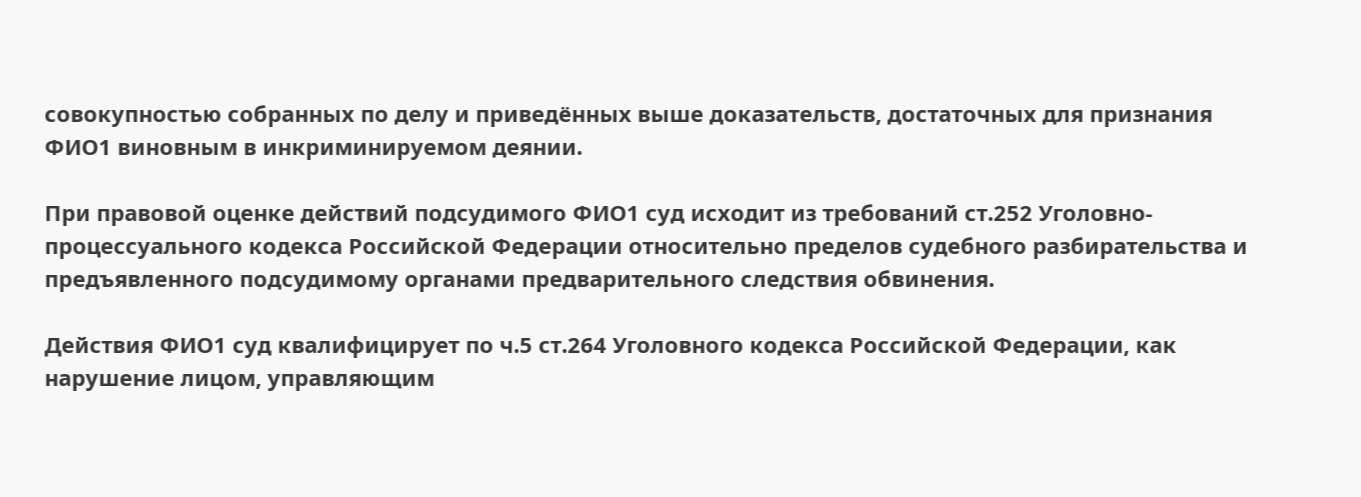совокупностью собранных по делу и приведённых выше доказательств, достаточных для признания ФИО1 виновным в инкриминируемом деянии.

При правовой оценке действий подсудимого ФИО1 суд исходит из требований ст.252 Уголовно-процессуального кодекса Российской Федерации относительно пределов судебного разбирательства и предъявленного подсудимому органами предварительного следствия обвинения.

Действия ФИО1 суд квалифицирует по ч.5 ст.264 Уголовного кодекса Российской Федерации, как нарушение лицом, управляющим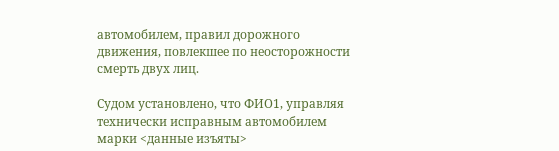автомобилем, правил дорожного движения, повлекшее по неосторожности смерть двух лиц.

Судом установлено, что ФИО1, управляя технически исправным автомобилем марки <данные изъяты>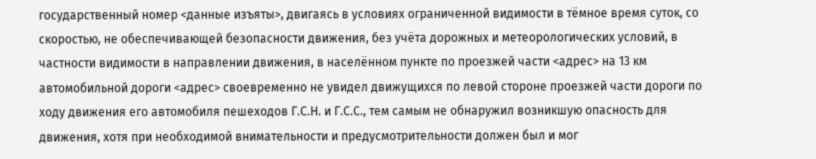государственный номер <данные изъяты>, двигаясь в условиях ограниченной видимости в тёмное время суток, со скоростью, не обеспечивающей безопасности движения, без учёта дорожных и метеорологических условий, в частности видимости в направлении движения, в населённом пункте по проезжей части <адрес> на 13 км автомобильной дороги <адрес> своевременно не увидел движущихся по левой стороне проезжей части дороги по ходу движения его автомобиля пешеходов Г.С.Н. и Г.С.С., тем самым не обнаружил возникшую опасность для движения, хотя при необходимой внимательности и предусмотрительности должен был и мог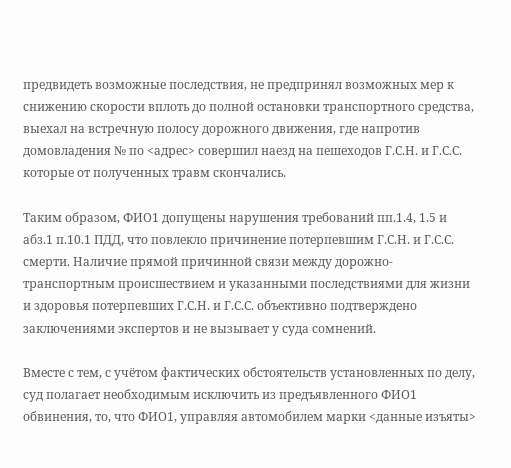предвидеть возможные последствия, не предпринял возможных мер к снижению скорости вплоть до полной остановки транспортного средства, выехал на встречную полосу дорожного движения, где напротив домовладения № по <адрес> совершил наезд на пешеходов Г.С.Н. и Г.С.С. которые от полученных травм скончались.

Таким образом, ФИО1 допущены нарушения требований пп.1.4, 1.5 и абз.1 п.10.1 ПДД, что повлекло причинение потерпевшим Г.С.Н. и Г.С.С. смерти. Наличие прямой причинной связи между дорожно-транспортным происшествием и указанными последствиями для жизни и здоровья потерпевших Г.С.Н. и Г.С.С. объективно подтверждено заключениями экспертов и не вызывает у суда сомнений.

Вместе с тем, с учётом фактических обстоятельств установленных по делу, суд полагает необходимым исключить из предъявленного ФИО1 обвинения, то, что ФИО1, управляя автомобилем марки <данные изъяты>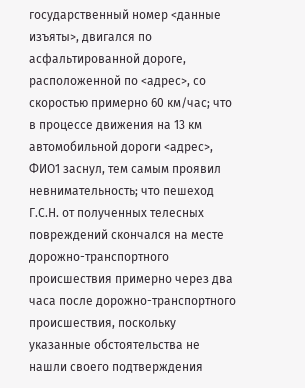государственный номер <данные изъяты>, двигался по асфальтированной дороге, расположенной по <адрес>, со скоростью примерно 60 км/час; что в процессе движения на 13 км автомобильной дороги <адрес>, ФИО1 заснул, тем самым проявил невнимательность; что пешеход Г.С.Н. от полученных телесных повреждений скончался на месте дорожно-транспортного происшествия примерно через два часа после дорожно-транспортного происшествия, поскольку указанные обстоятельства не нашли своего подтверждения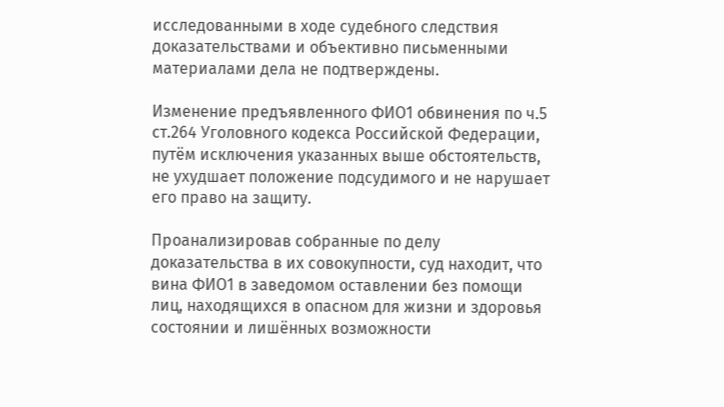исследованными в ходе судебного следствия доказательствами и объективно письменными материалами дела не подтверждены.

Изменение предъявленного ФИО1 обвинения по ч.5 ст.264 Уголовного кодекса Российской Федерации, путём исключения указанных выше обстоятельств, не ухудшает положение подсудимого и не нарушает его право на защиту.

Проанализировав собранные по делу доказательства в их совокупности, суд находит, что вина ФИО1 в заведомом оставлении без помощи лиц, находящихся в опасном для жизни и здоровья состоянии и лишённых возможности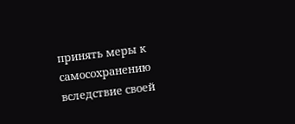принять меры к самосохранению вследствие своей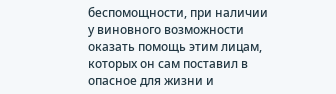беспомощности, при наличии у виновного возможности оказать помощь этим лицам, которых он сам поставил в опасное для жизни и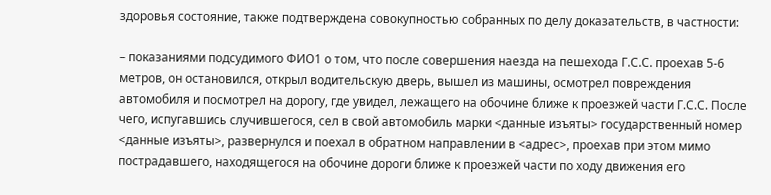здоровья состояние, также подтверждена совокупностью собранных по делу доказательств, в частности:

– показаниями подсудимого ФИО1 о том, что после совершения наезда на пешехода Г.С.С. проехав 5-6 метров, он остановился, открыл водительскую дверь, вышел из машины, осмотрел повреждения автомобиля и посмотрел на дорогу, где увидел, лежащего на обочине ближе к проезжей части Г.С.С. После чего, испугавшись случившегося, сел в свой автомобиль марки <данные изъяты> государственный номер <данные изъяты>, развернулся и поехал в обратном направлении в <адрес>, проехав при этом мимо пострадавшего, находящегося на обочине дороги ближе к проезжей части по ходу движения его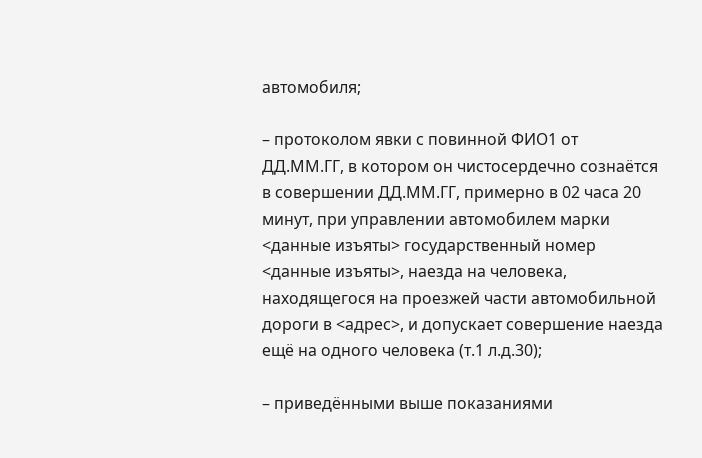автомобиля;

– протоколом явки с повинной ФИО1 от ДД.ММ.ГГ, в котором он чистосердечно сознаётся в совершении ДД.ММ.ГГ, примерно в 02 часа 20 минут, при управлении автомобилем марки <данные изъяты> государственный номер <данные изъяты>, наезда на человека, находящегося на проезжей части автомобильной дороги в <адрес>, и допускает совершение наезда ещё на одного человека (т.1 л.д.30);

– приведёнными выше показаниями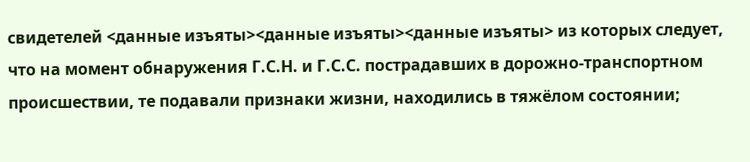свидетелей <данные изъяты><данные изъяты><данные изъяты> из которых следует, что на момент обнаружения Г.С.Н. и Г.С.С. пострадавших в дорожно-транспортном происшествии, те подавали признаки жизни, находились в тяжёлом состоянии;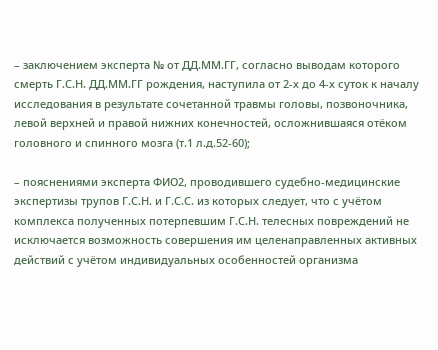– заключением эксперта № от ДД.ММ.ГГ, согласно выводам которого смерть Г.С.Н. ДД.ММ.ГГ рождения, наступила от 2-х до 4-х суток к началу исследования в результате сочетанной травмы головы, позвоночника, левой верхней и правой нижних конечностей, осложнившаяся отёком головного и спинного мозга (т.1 л.д.52-60);

– пояснениями эксперта ФИО2, проводившего судебно-медицинские экспертизы трупов Г.С.Н. и Г.С.С. из которых следует, что с учётом комплекса полученных потерпевшим Г.С.Н. телесных повреждений не исключается возможность совершения им целенаправленных активных действий с учётом индивидуальных особенностей организма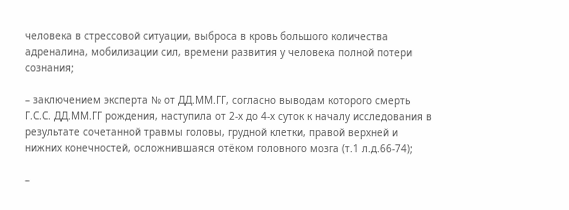человека в стрессовой ситуации, выброса в кровь большого количества адреналина, мобилизации сил, времени развития у человека полной потери сознания;

– заключением эксперта № от ДД.ММ.ГГ, согласно выводам которого смерть Г.С.С. ДД.ММ.ГГ рождения, наступила от 2-х до 4-х суток к началу исследования в результате сочетанной травмы головы, грудной клетки, правой верхней и нижних конечностей, осложнившаяся отёком головного мозга (т.1 л.д.66-74);

–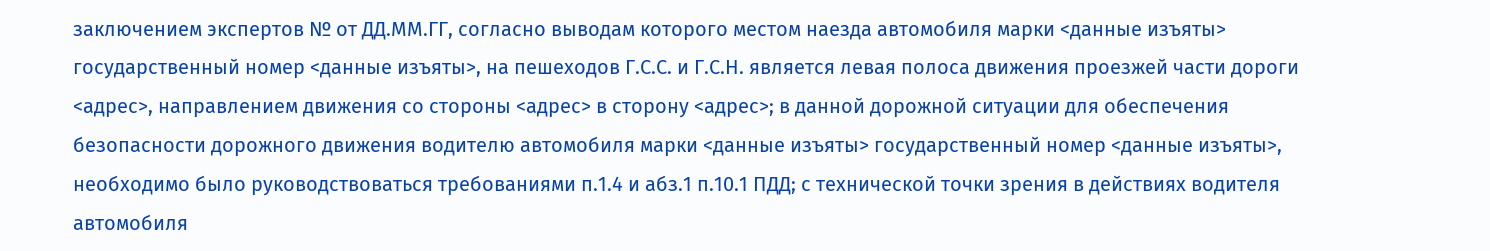заключением экспертов № от ДД.ММ.ГГ, согласно выводам которого местом наезда автомобиля марки <данные изъяты> государственный номер <данные изъяты>, на пешеходов Г.С.С. и Г.С.Н. является левая полоса движения проезжей части дороги <адрес>, направлением движения со стороны <адрес> в сторону <адрес>; в данной дорожной ситуации для обеспечения безопасности дорожного движения водителю автомобиля марки <данные изъяты> государственный номер <данные изъяты>, необходимо было руководствоваться требованиями п.1.4 и абз.1 п.10.1 ПДД; с технической точки зрения в действиях водителя автомобиля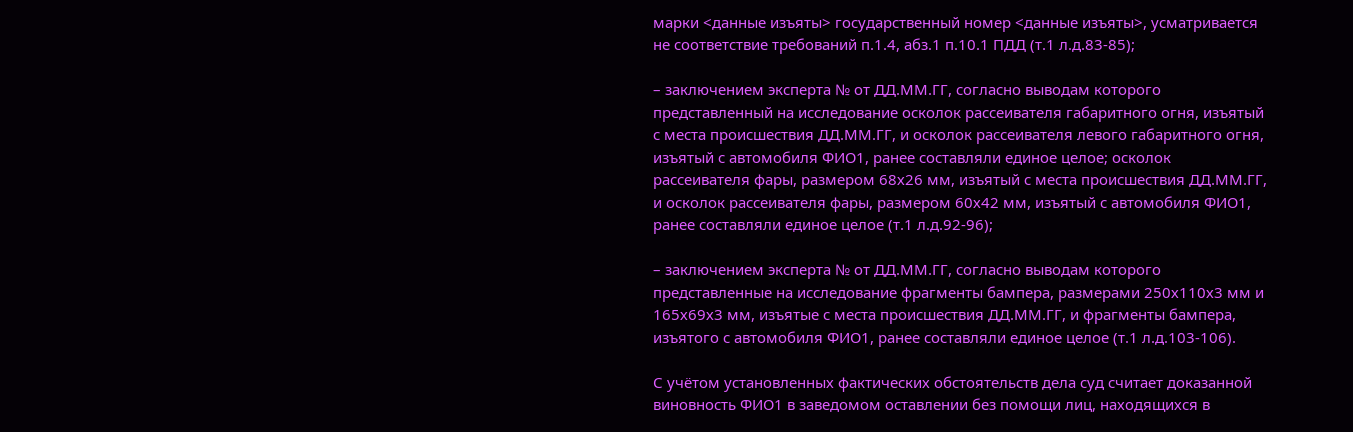марки <данные изъяты> государственный номер <данные изъяты>, усматривается не соответствие требований п.1.4, абз.1 п.10.1 ПДД (т.1 л.д.83-85);

– заключением эксперта № от ДД.ММ.ГГ, согласно выводам которого представленный на исследование осколок рассеивателя габаритного огня, изъятый с места происшествия ДД.ММ.ГГ, и осколок рассеивателя левого габаритного огня, изъятый с автомобиля ФИО1, ранее составляли единое целое; осколок рассеивателя фары, размером 68х26 мм, изъятый с места происшествия ДД.ММ.ГГ, и осколок рассеивателя фары, размером 60х42 мм, изъятый с автомобиля ФИО1, ранее составляли единое целое (т.1 л.д.92-96);

– заключением эксперта № от ДД.ММ.ГГ, согласно выводам которого представленные на исследование фрагменты бампера, размерами 250х110х3 мм и 165х69х3 мм, изъятые с места происшествия ДД.ММ.ГГ, и фрагменты бампера, изъятого с автомобиля ФИО1, ранее составляли единое целое (т.1 л.д.103-106).

С учётом установленных фактических обстоятельств дела суд считает доказанной виновность ФИО1 в заведомом оставлении без помощи лиц, находящихся в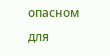опасном для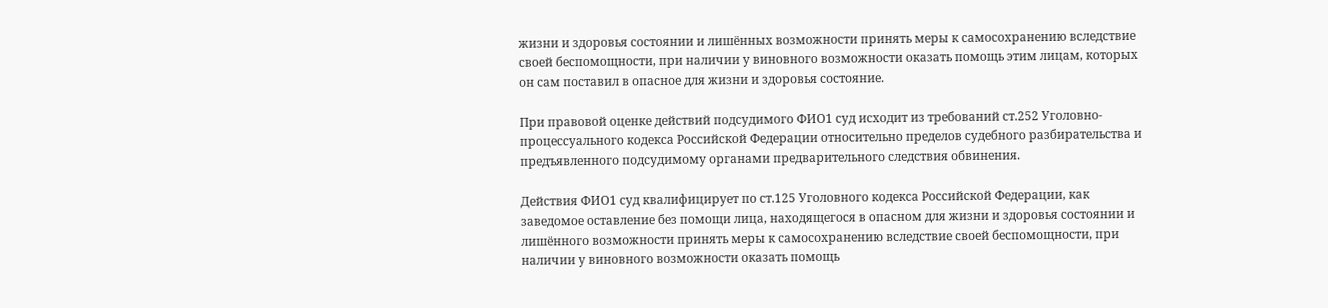жизни и здоровья состоянии и лишённых возможности принять меры к самосохранению вследствие своей беспомощности, при наличии у виновного возможности оказать помощь этим лицам, которых он сам поставил в опасное для жизни и здоровья состояние.

При правовой оценке действий подсудимого ФИО1 суд исходит из требований ст.252 Уголовно-процессуального кодекса Российской Федерации относительно пределов судебного разбирательства и предъявленного подсудимому органами предварительного следствия обвинения.

Действия ФИО1 суд квалифицирует по ст.125 Уголовного кодекса Российской Федерации, как заведомое оставление без помощи лица, находящегося в опасном для жизни и здоровья состоянии и лишённого возможности принять меры к самосохранению вследствие своей беспомощности, при наличии у виновного возможности оказать помощь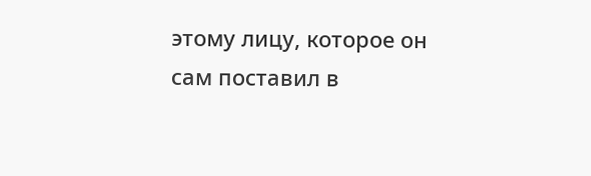этому лицу, которое он сам поставил в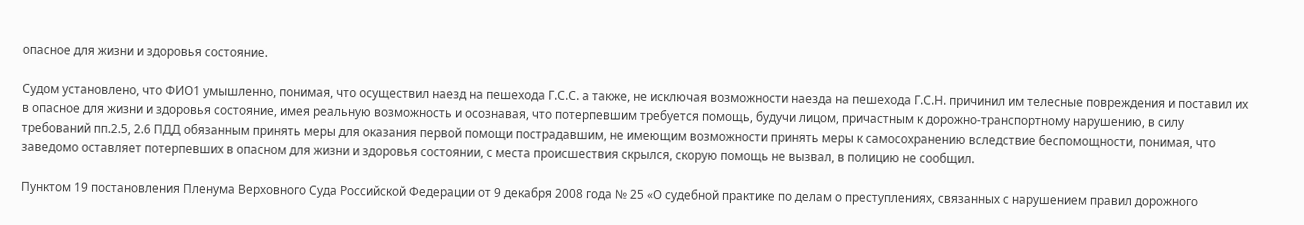опасное для жизни и здоровья состояние.

Судом установлено, что ФИО1 умышленно, понимая, что осуществил наезд на пешехода Г.С.С. а также, не исключая возможности наезда на пешехода Г.С.Н. причинил им телесные повреждения и поставил их в опасное для жизни и здоровья состояние, имея реальную возможность и осознавая, что потерпевшим требуется помощь, будучи лицом, причастным к дорожно-транспортному нарушению, в силу требований пп.2.5, 2.6 ПДД обязанным принять меры для оказания первой помощи пострадавшим, не имеющим возможности принять меры к самосохранению вследствие беспомощности, понимая, что заведомо оставляет потерпевших в опасном для жизни и здоровья состоянии, с места происшествия скрылся, скорую помощь не вызвал, в полицию не сообщил.

Пунктом 19 постановления Пленума Верховного Суда Российской Федерации от 9 декабря 2008 года № 25 «О судебной практике по делам о преступлениях, связанных с нарушением правил дорожного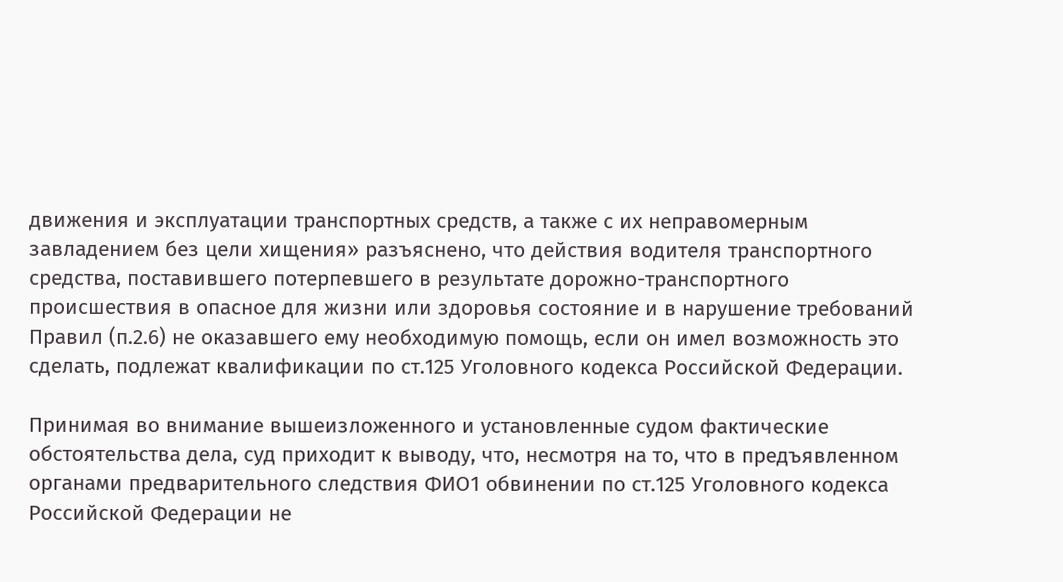движения и эксплуатации транспортных средств, а также с их неправомерным завладением без цели хищения» разъяснено, что действия водителя транспортного средства, поставившего потерпевшего в результате дорожно-транспортного происшествия в опасное для жизни или здоровья состояние и в нарушение требований Правил (п.2.6) не оказавшего ему необходимую помощь, если он имел возможность это сделать, подлежат квалификации по ст.125 Уголовного кодекса Российской Федерации.

Принимая во внимание вышеизложенного и установленные судом фактические обстоятельства дела, суд приходит к выводу, что, несмотря на то, что в предъявленном органами предварительного следствия ФИО1 обвинении по ст.125 Уголовного кодекса Российской Федерации не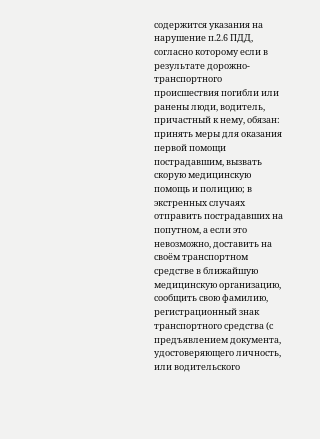содержится указания на нарушение п.2.6 ПДД, согласно которому если в результате дорожно-транспортного происшествия погибли или ранены люди, водитель, причастный к нему, обязан: принять меры для оказания первой помощи пострадавшим, вызвать скорую медицинскую помощь и полицию; в экстренных случаях отправить пострадавших на попутном, а если это невозможно, доставить на своём транспортном средстве в ближайшую медицинскую организацию, сообщить свою фамилию, регистрационный знак транспортного средства (с предъявлением документа, удостоверяющего личность, или водительского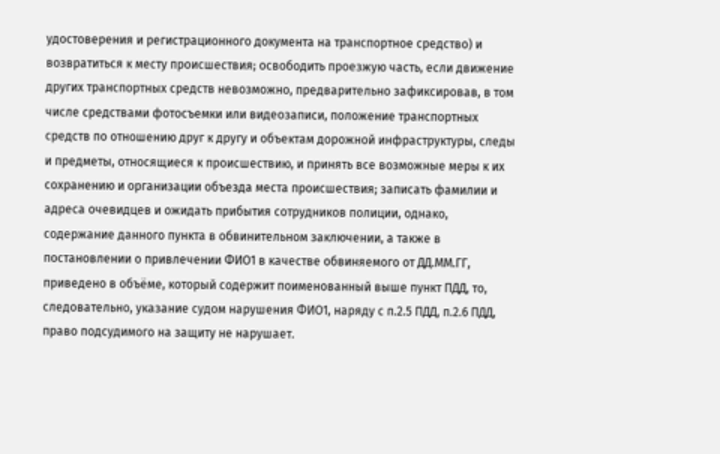удостоверения и регистрационного документа на транспортное средство) и возвратиться к месту происшествия; освободить проезжую часть, если движение других транспортных средств невозможно, предварительно зафиксировав, в том числе средствами фотосъемки или видеозаписи, положение транспортных средств по отношению друг к другу и объектам дорожной инфраструктуры, следы и предметы, относящиеся к происшествию, и принять все возможные меры к их сохранению и организации объезда места происшествия; записать фамилии и адреса очевидцев и ожидать прибытия сотрудников полиции, однако, содержание данного пункта в обвинительном заключении, а также в постановлении о привлечении ФИО1 в качестве обвиняемого от ДД.ММ.ГГ, приведено в объёме, который содержит поименованный выше пункт ПДД, то, следовательно, указание судом нарушения ФИО1, наряду с п.2.5 ПДД, п.2.6 ПДД, право подсудимого на защиту не нарушает.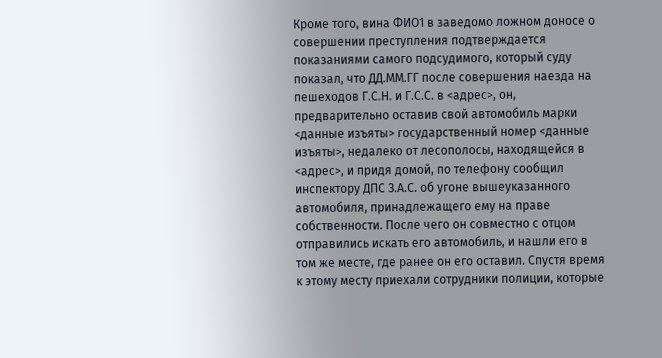Кроме того, вина ФИО1 в заведомо ложном доносе о совершении преступления подтверждается показаниями самого подсудимого, который суду показал, что ДД.ММ.ГГ после совершения наезда на пешеходов Г.С.Н. и Г.С.С. в <адрес>, он, предварительно оставив свой автомобиль марки <данные изъяты> государственный номер <данные изъяты>, недалеко от лесополосы, находящейся в <адрес>, и придя домой, по телефону сообщил инспектору ДПС З.А.С. об угоне вышеуказанного автомобиля, принадлежащего ему на праве собственности. После чего он совместно с отцом отправились искать его автомобиль, и нашли его в том же месте, где ранее он его оставил. Спустя время к этому месту приехали сотрудники полиции, которые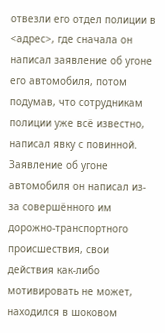отвезли его отдел полиции в <адрес>, где сначала он написал заявление об угоне его автомобиля, потом подумав, что сотрудникам полиции уже всё известно, написал явку с повинной. Заявление об угоне автомобиля он написал из-за совершённого им дорожно-транспортного происшествия, свои действия как-либо мотивировать не может, находился в шоковом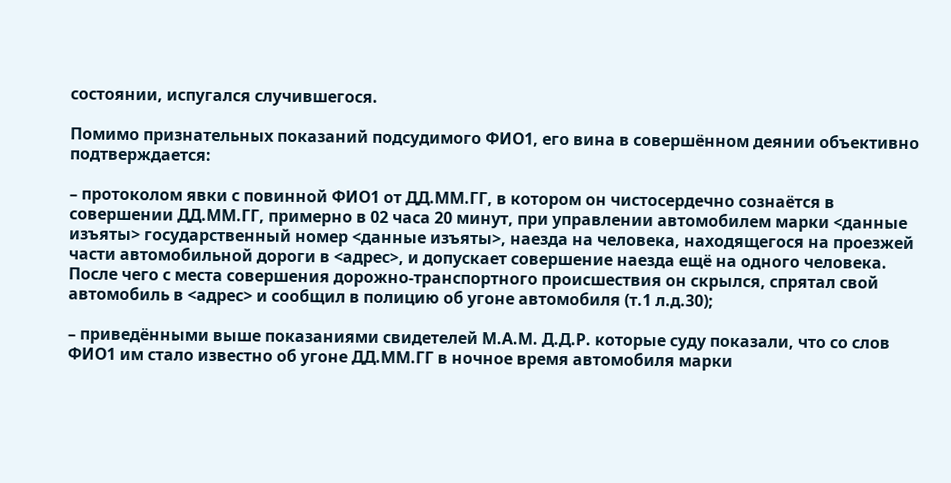состоянии, испугался случившегося.

Помимо признательных показаний подсудимого ФИО1, его вина в совершённом деянии объективно подтверждается:

– протоколом явки с повинной ФИО1 от ДД.ММ.ГГ, в котором он чистосердечно сознаётся в совершении ДД.ММ.ГГ, примерно в 02 часа 20 минут, при управлении автомобилем марки <данные изъяты> государственный номер <данные изъяты>, наезда на человека, находящегося на проезжей части автомобильной дороги в <адрес>, и допускает совершение наезда ещё на одного человека. После чего с места совершения дорожно-транспортного происшествия он скрылся, спрятал свой автомобиль в <адрес> и сообщил в полицию об угоне автомобиля (т.1 л.д.30);

– приведёнными выше показаниями свидетелей М.А.М. Д.Д.Р. которые суду показали, что со слов ФИО1 им стало известно об угоне ДД.ММ.ГГ в ночное время автомобиля марки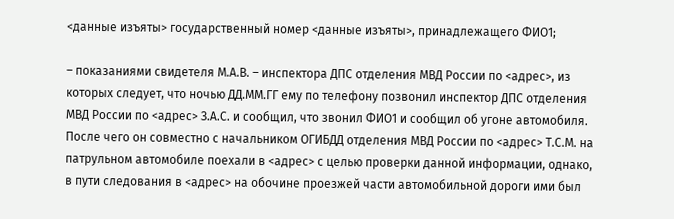<данные изъяты> государственный номер <данные изъяты>, принадлежащего ФИО1;

– показаниями свидетеля М.А.В. – инспектора ДПС отделения МВД России по <адрес>, из которых следует, что ночью ДД.ММ.ГГ ему по телефону позвонил инспектор ДПС отделения МВД России по <адрес> З.А.С. и сообщил, что звонил ФИО1 и сообщил об угоне автомобиля. После чего он совместно с начальником ОГИБДД отделения МВД России по <адрес> Т.С.М. на патрульном автомобиле поехали в <адрес> с целью проверки данной информации, однако, в пути следования в <адрес> на обочине проезжей части автомобильной дороги ими был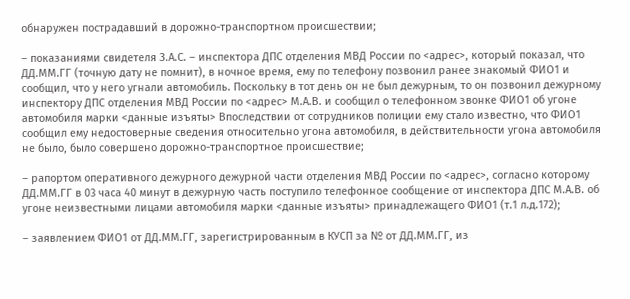обнаружен пострадавший в дорожно-транспортном происшествии;

– показаниями свидетеля З.А.С. – инспектора ДПС отделения МВД России по <адрес>, который показал, что ДД.ММ.ГГ (точную дату не помнит), в ночное время, ему по телефону позвонил ранее знакомый ФИО1 и сообщил, что у него угнали автомобиль. Поскольку в тот день он не был дежурным, то он позвонил дежурному инспектору ДПС отделения МВД России по <адрес> М.А.В. и сообщил о телефонном звонке ФИО1 об угоне автомобиля марки <данные изъяты> Впоследствии от сотрудников полиции ему стало известно, что ФИО1 сообщил ему недостоверные сведения относительно угона автомобиля, в действительности угона автомобиля не было, было совершено дорожно-транспортное происшествие;

– рапортом оперативного дежурного дежурной части отделения МВД России по <адрес>, согласно которому ДД.ММ.ГГ в 03 часа 40 минут в дежурную часть поступило телефонное сообщение от инспектора ДПС М.А.В. об угоне неизвестными лицами автомобиля марки <данные изъяты> принадлежащего ФИО1 (т.1 л.д.172);

– заявлением ФИО1 от ДД.ММ.ГГ, зарегистрированным в КУСП за № от ДД.ММ.ГГ, из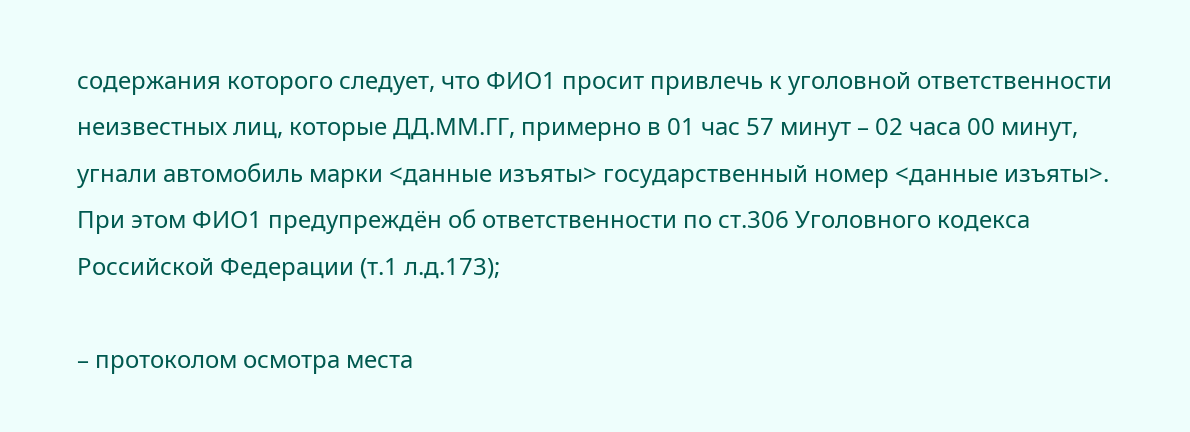содержания которого следует, что ФИО1 просит привлечь к уголовной ответственности неизвестных лиц, которые ДД.ММ.ГГ, примерно в 01 час 57 минут – 02 часа 00 минут, угнали автомобиль марки <данные изъяты> государственный номер <данные изъяты>. При этом ФИО1 предупреждён об ответственности по ст.306 Уголовного кодекса Российской Федерации (т.1 л.д.173);

– протоколом осмотра места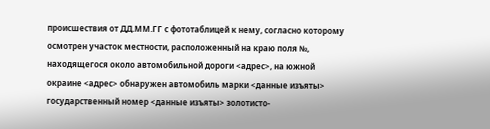происшествия от ДД.ММ.ГГ с фототаблицей к нему, согласно которому осмотрен участок местности, расположенный на краю поля №, находящегося около автомобильной дороги <адрес>, на южной окраине <адрес> обнаружен автомобиль марки <данные изъяты> государственный номер <данные изъяты> золотисто-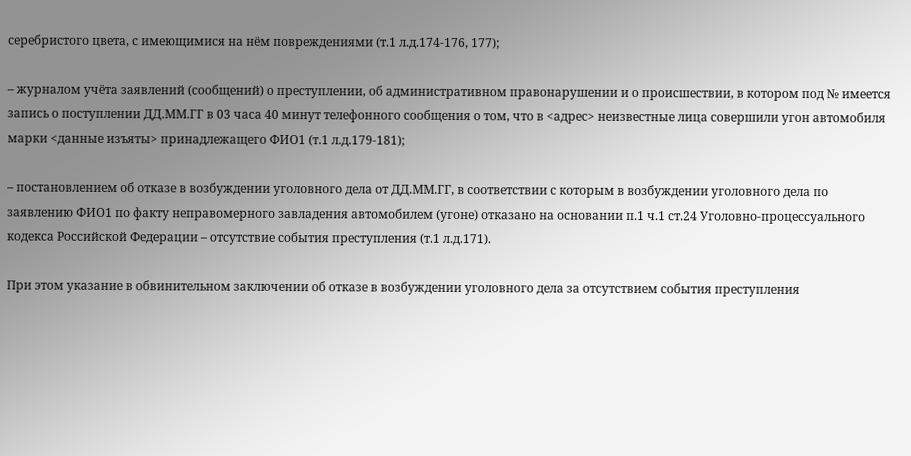серебристого цвета, с имеющимися на нём повреждениями (т.1 л.д.174-176, 177);

– журналом учёта заявлений (сообщений) о преступлении, об административном правонарушении и о происшествии, в котором под № имеется запись о поступлении ДД.ММ.ГГ в 03 часа 40 минут телефонного сообщения о том, что в <адрес> неизвестные лица совершили угон автомобиля марки <данные изъяты> принадлежащего ФИО1 (т.1 л.д.179-181);

– постановлением об отказе в возбуждении уголовного дела от ДД.ММ.ГГ, в соответствии с которым в возбуждении уголовного дела по заявлению ФИО1 по факту неправомерного завладения автомобилем (угоне) отказано на основании п.1 ч.1 ст.24 Уголовно-процессуального кодекса Российской Федерации – отсутствие события преступления (т.1 л.д.171).

При этом указание в обвинительном заключении об отказе в возбуждении уголовного дела за отсутствием события преступления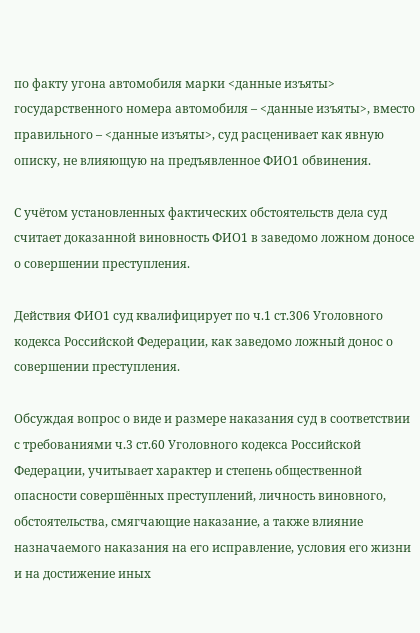по факту угона автомобиля марки <данные изъяты> государственного номера автомобиля – <данные изъяты>, вместо правильного – <данные изъяты>, суд расценивает как явную описку, не влияющую на предъявленное ФИО1 обвинения.

С учётом установленных фактических обстоятельств дела суд считает доказанной виновность ФИО1 в заведомо ложном доносе о совершении преступления.

Действия ФИО1 суд квалифицирует по ч.1 ст.306 Уголовного кодекса Российской Федерации, как заведомо ложный донос о совершении преступления.

Обсуждая вопрос о виде и размере наказания суд в соответствии с требованиями ч.3 ст.60 Уголовного кодекса Российской Федерации, учитывает характер и степень общественной опасности совершённых преступлений, личность виновного, обстоятельства, смягчающие наказание, а также влияние назначаемого наказания на его исправление, условия его жизни и на достижение иных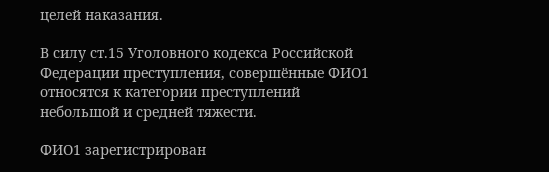целей наказания.

В силу ст.15 Уголовного кодекса Российской Федерации преступления, совершённые ФИО1 относятся к категории преступлений небольшой и средней тяжести.

ФИО1 зарегистрирован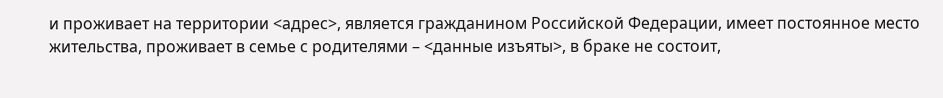и проживает на территории <адрес>, является гражданином Российской Федерации, имеет постоянное место жительства, проживает в семье с родителями – <данные изъяты>, в браке не состоит,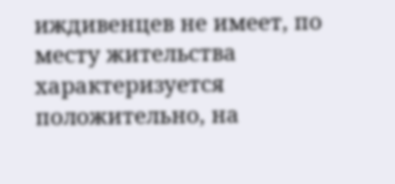иждивенцев не имеет, по месту жительства характеризуется положительно, на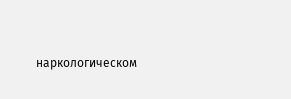наркологическом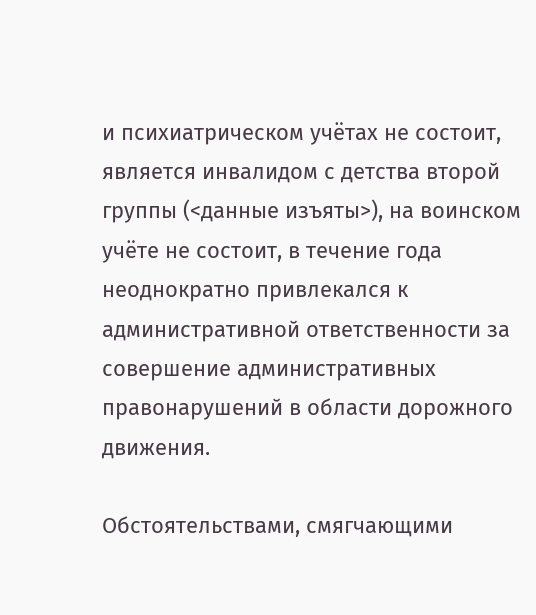и психиатрическом учётах не состоит, является инвалидом с детства второй группы (<данные изъяты>), на воинском учёте не состоит, в течение года неоднократно привлекался к административной ответственности за совершение административных правонарушений в области дорожного движения.

Обстоятельствами, смягчающими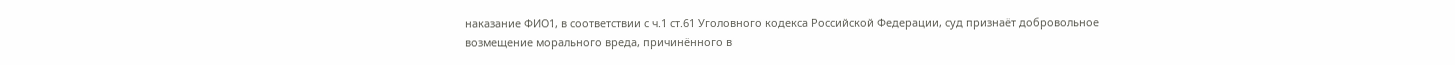наказание ФИО1, в соответствии с ч.1 ст.61 Уголовного кодекса Российской Федерации, суд признаёт добровольное возмещение морального вреда, причинённого в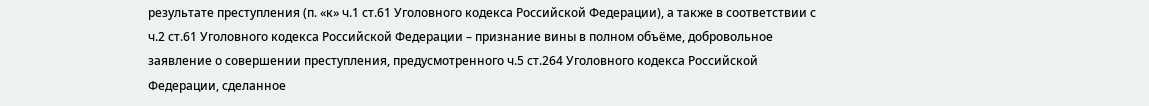результате преступления (п. «к» ч.1 ст.61 Уголовного кодекса Российской Федерации), а также в соответствии с ч.2 ст.61 Уголовного кодекса Российской Федерации – признание вины в полном объёме, добровольное заявление о совершении преступления, предусмотренного ч.5 ст.264 Уголовного кодекса Российской Федерации, сделанное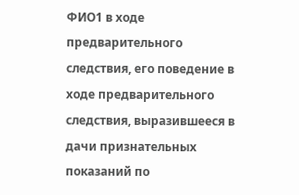ФИО1 в ходе предварительного следствия, его поведение в ходе предварительного следствия, выразившееся в дачи признательных показаний по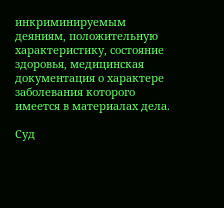инкриминируемым деяниям, положительную характеристику, состояние здоровья, медицинская документация о характере заболевания которого имеется в материалах дела.

Суд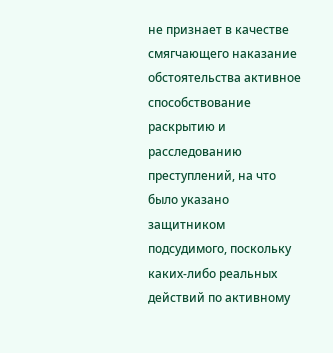не признает в качестве смягчающего наказание обстоятельства активное способствование раскрытию и расследованию преступлений, на что было указано защитником подсудимого, поскольку каких-либо реальных действий по активному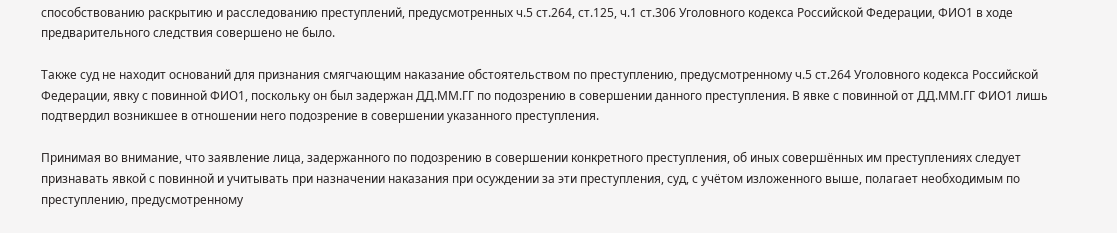способствованию раскрытию и расследованию преступлений, предусмотренных ч.5 ст.264, ст.125, ч.1 ст.306 Уголовного кодекса Российской Федерации, ФИО1 в ходе предварительного следствия совершено не было.

Также суд не находит оснований для признания смягчающим наказание обстоятельством по преступлению, предусмотренному ч.5 ст.264 Уголовного кодекса Российской Федерации, явку с повинной ФИО1, поскольку он был задержан ДД.ММ.ГГ по подозрению в совершении данного преступления. В явке с повинной от ДД.ММ.ГГ ФИО1 лишь подтвердил возникшее в отношении него подозрение в совершении указанного преступления.

Принимая во внимание, что заявление лица, задержанного по подозрению в совершении конкретного преступления, об иных совершённых им преступлениях следует признавать явкой с повинной и учитывать при назначении наказания при осуждении за эти преступления, суд, с учётом изложенного выше, полагает необходимым по преступлению, предусмотренному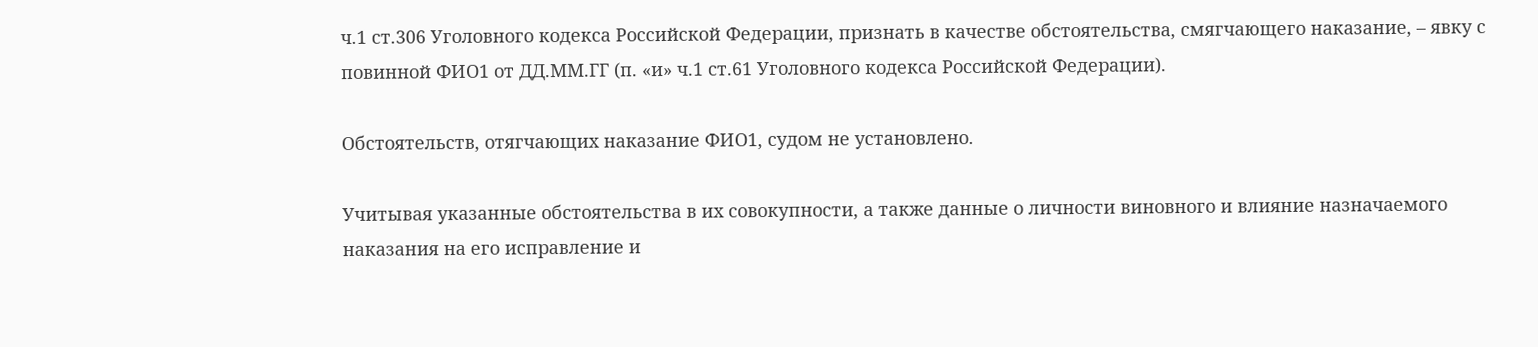ч.1 ст.306 Уголовного кодекса Российской Федерации, признать в качестве обстоятельства, смягчающего наказание, – явку с повинной ФИО1 от ДД.ММ.ГГ (п. «и» ч.1 ст.61 Уголовного кодекса Российской Федерации).

Обстоятельств, отягчающих наказание ФИО1, судом не установлено.

Учитывая указанные обстоятельства в их совокупности, а также данные о личности виновного и влияние назначаемого наказания на его исправление и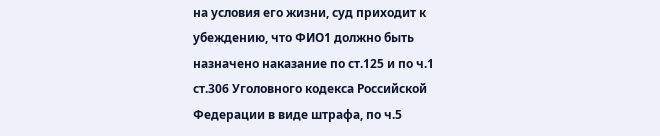на условия его жизни, суд приходит к убеждению, что ФИО1 должно быть назначено наказание по ст.125 и по ч.1 ст.306 Уголовного кодекса Российской Федерации в виде штрафа, по ч.5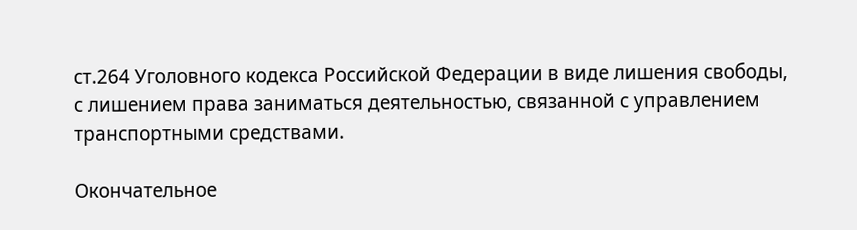ст.264 Уголовного кодекса Российской Федерации в виде лишения свободы, с лишением права заниматься деятельностью, связанной с управлением транспортными средствами.

Окончательное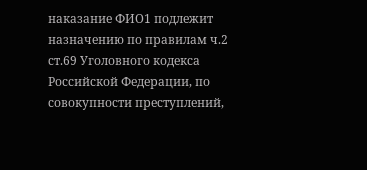наказание ФИО1 подлежит назначению по правилам ч.2 ст.69 Уголовного кодекса Российской Федерации, по совокупности преступлений,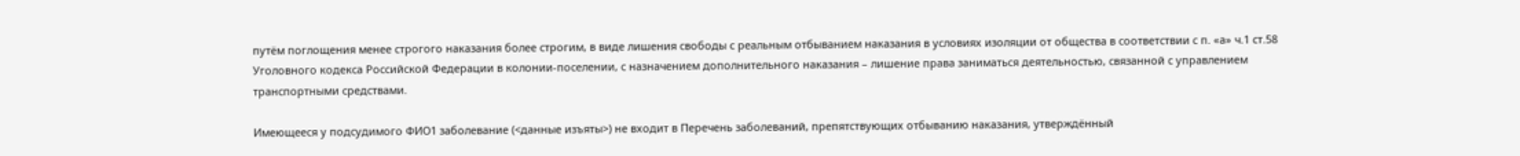путём поглощения менее строгого наказания более строгим, в виде лишения свободы с реальным отбыванием наказания в условиях изоляции от общества в соответствии с п. «а» ч.1 ст.58 Уголовного кодекса Российской Федерации в колонии-поселении, с назначением дополнительного наказания – лишение права заниматься деятельностью, связанной с управлением транспортными средствами.

Имеющееся у подсудимого ФИО1 заболевание (<данные изъяты>) не входит в Перечень заболеваний, препятствующих отбыванию наказания, утверждённый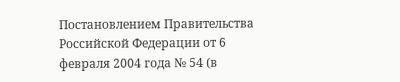Постановлением Правительства Российской Федерации от 6 февраля 2004 года № 54 (в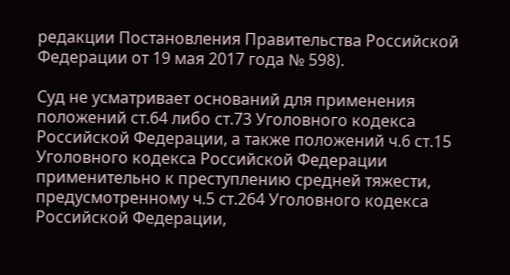редакции Постановления Правительства Российской Федерации от 19 мая 2017 года № 598).

Суд не усматривает оснований для применения положений ст.64 либо ст.73 Уголовного кодекса Российской Федерации, а также положений ч.6 ст.15 Уголовного кодекса Российской Федерации применительно к преступлению средней тяжести, предусмотренному ч.5 ст.264 Уголовного кодекса Российской Федерации,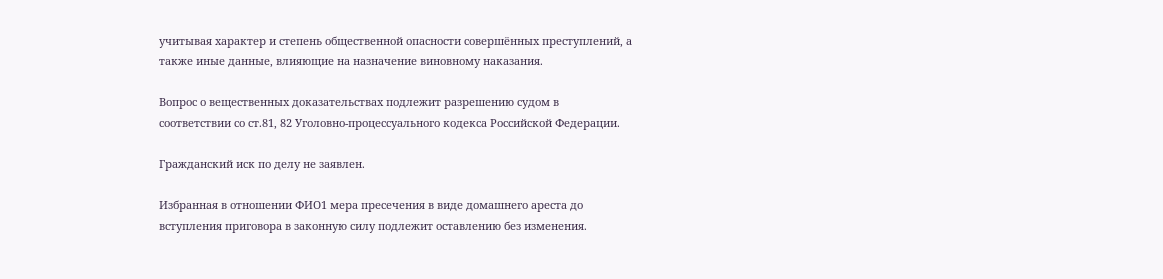учитывая характер и степень общественной опасности совершённых преступлений, а также иные данные, влияющие на назначение виновному наказания.

Вопрос о вещественных доказательствах подлежит разрешению судом в соответствии со ст.81, 82 Уголовно-процессуального кодекса Российской Федерации.

Гражданский иск по делу не заявлен.

Избранная в отношении ФИО1 мера пресечения в виде домашнего ареста до вступления приговора в законную силу подлежит оставлению без изменения.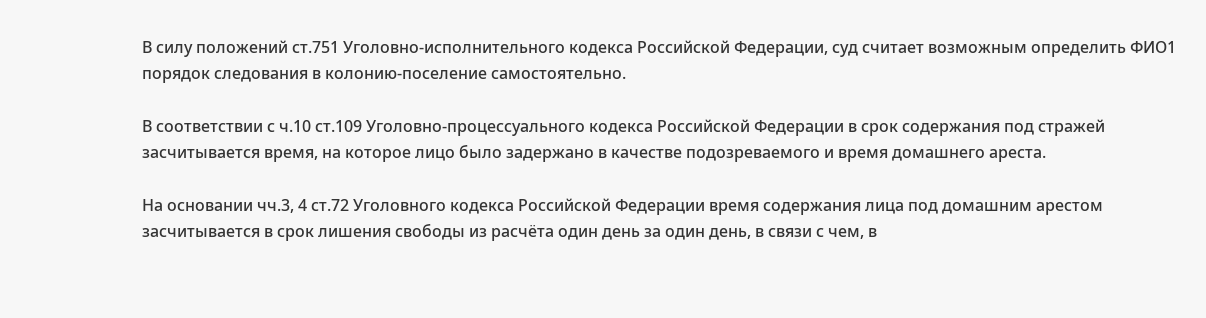В силу положений ст.751 Уголовно-исполнительного кодекса Российской Федерации, суд считает возможным определить ФИО1 порядок следования в колонию-поселение самостоятельно.

В соответствии с ч.10 ст.109 Уголовно-процессуального кодекса Российской Федерации в срок содержания под стражей засчитывается время, на которое лицо было задержано в качестве подозреваемого и время домашнего ареста.

На основании чч.3, 4 ст.72 Уголовного кодекса Российской Федерации время содержания лица под домашним арестом засчитывается в срок лишения свободы из расчёта один день за один день, в связи с чем, в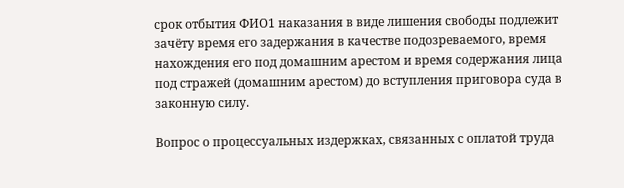срок отбытия ФИО1 наказания в виде лишения свободы подлежит зачёту время его задержания в качестве подозреваемого, время нахождения его под домашним арестом и время содержания лица под стражей (домашним арестом) до вступления приговора суда в законную силу.

Вопрос о процессуальных издержках, связанных с оплатой труда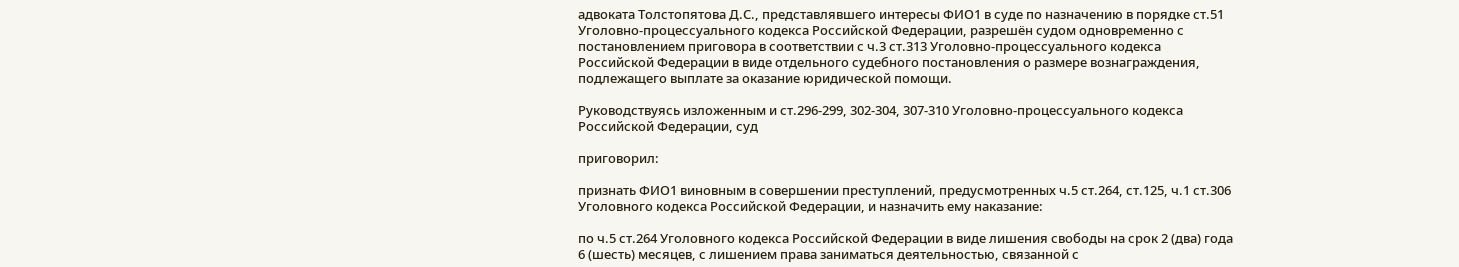адвоката Толстопятова Д.С., представлявшего интересы ФИО1 в суде по назначению в порядке ст.51 Уголовно-процессуального кодекса Российской Федерации, разрешён судом одновременно с постановлением приговора в соответствии с ч.3 ст.313 Уголовно-процессуального кодекса Российской Федерации в виде отдельного судебного постановления о размере вознаграждения, подлежащего выплате за оказание юридической помощи.

Руководствуясь изложенным и ст.296-299, 302-304, 307-310 Уголовно-процессуального кодекса Российской Федерации, суд

приговорил:

признать ФИО1 виновным в совершении преступлений, предусмотренных ч.5 ст.264, ст.125, ч.1 ст.306 Уголовного кодекса Российской Федерации, и назначить ему наказание:

по ч.5 ст.264 Уголовного кодекса Российской Федерации в виде лишения свободы на срок 2 (два) года 6 (шесть) месяцев, с лишением права заниматься деятельностью, связанной с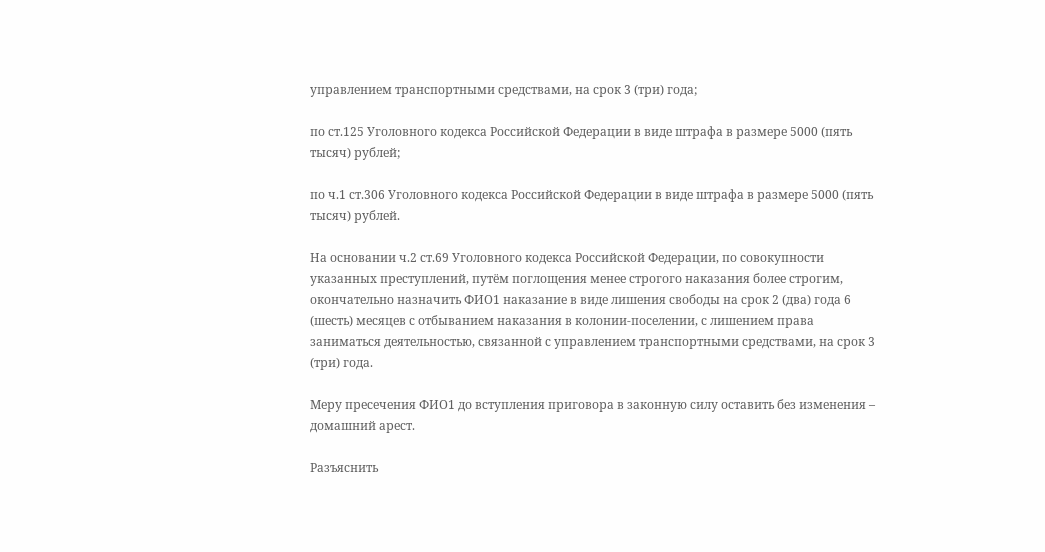управлением транспортными средствами, на срок 3 (три) года;

по ст.125 Уголовного кодекса Российской Федерации в виде штрафа в размере 5000 (пять тысяч) рублей;

по ч.1 ст.306 Уголовного кодекса Российской Федерации в виде штрафа в размере 5000 (пять тысяч) рублей.

На основании ч.2 ст.69 Уголовного кодекса Российской Федерации, по совокупности указанных преступлений, путём поглощения менее строгого наказания более строгим, окончательно назначить ФИО1 наказание в виде лишения свободы на срок 2 (два) года 6 (шесть) месяцев с отбыванием наказания в колонии-поселении, с лишением права заниматься деятельностью, связанной с управлением транспортными средствами, на срок 3 (три) года.

Меру пресечения ФИО1 до вступления приговора в законную силу оставить без изменения – домашний арест.

Разъяснить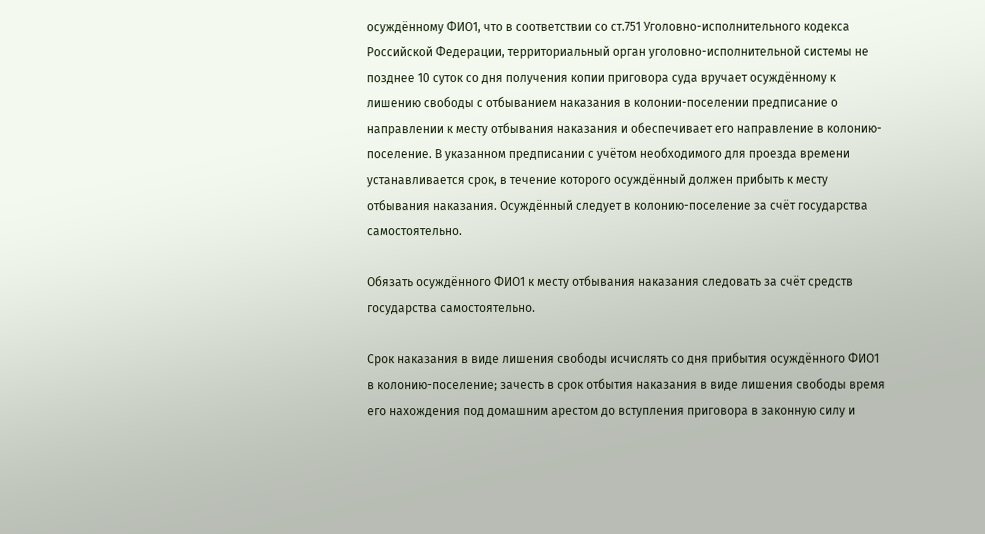осуждённому ФИО1, что в соответствии со ст.751 Уголовно-исполнительного кодекса Российской Федерации, территориальный орган уголовно-исполнительной системы не позднее 10 суток со дня получения копии приговора суда вручает осуждённому к лишению свободы с отбыванием наказания в колонии-поселении предписание о направлении к месту отбывания наказания и обеспечивает его направление в колонию-поселение. В указанном предписании с учётом необходимого для проезда времени устанавливается срок, в течение которого осуждённый должен прибыть к месту отбывания наказания. Осуждённый следует в колонию-поселение за счёт государства самостоятельно.

Обязать осуждённого ФИО1 к месту отбывания наказания следовать за счёт средств государства самостоятельно.

Срок наказания в виде лишения свободы исчислять со дня прибытия осуждённого ФИО1 в колонию-поселение; зачесть в срок отбытия наказания в виде лишения свободы время его нахождения под домашним арестом до вступления приговора в законную силу и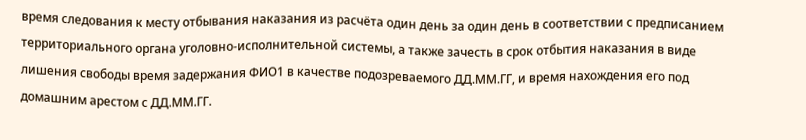время следования к месту отбывания наказания из расчёта один день за один день в соответствии с предписанием территориального органа уголовно-исполнительной системы, а также зачесть в срок отбытия наказания в виде лишения свободы время задержания ФИО1 в качестве подозреваемого ДД.ММ.ГГ, и время нахождения его под домашним арестом с ДД.ММ.ГГ.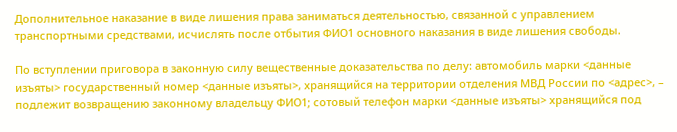Дополнительное наказание в виде лишения права заниматься деятельностью, связанной с управлением транспортными средствами, исчислять после отбытия ФИО1 основного наказания в виде лишения свободы.

По вступлении приговора в законную силу вещественные доказательства по делу: автомобиль марки <данные изъяты> государственный номер <данные изъяты>, хранящийся на территории отделения МВД России по <адрес>, – подлежит возвращению законному владельцу ФИО1; сотовый телефон марки <данные изъяты> хранящийся под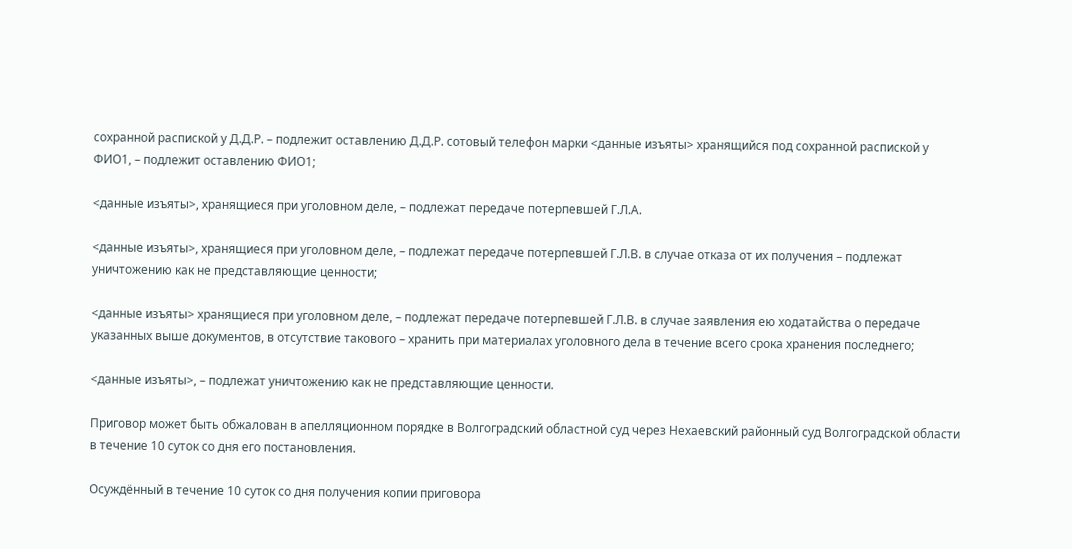сохранной распиской у Д.Д.Р. – подлежит оставлению Д.Д.Р. сотовый телефон марки <данные изъяты> хранящийся под сохранной распиской у ФИО1, – подлежит оставлению ФИО1;

<данные изъяты>, хранящиеся при уголовном деле, – подлежат передаче потерпевшей Г.Л.А.

<данные изъяты>, хранящиеся при уголовном деле, – подлежат передаче потерпевшей Г.Л.В. в случае отказа от их получения – подлежат уничтожению как не представляющие ценности;

<данные изъяты> хранящиеся при уголовном деле, – подлежат передаче потерпевшей Г.Л.В. в случае заявления ею ходатайства о передаче указанных выше документов, в отсутствие такового – хранить при материалах уголовного дела в течение всего срока хранения последнего;

<данные изъяты>, – подлежат уничтожению как не представляющие ценности.

Приговор может быть обжалован в апелляционном порядке в Волгоградский областной суд через Нехаевский районный суд Волгоградской области в течение 10 суток со дня его постановления.

Осуждённый в течение 10 суток со дня получения копии приговора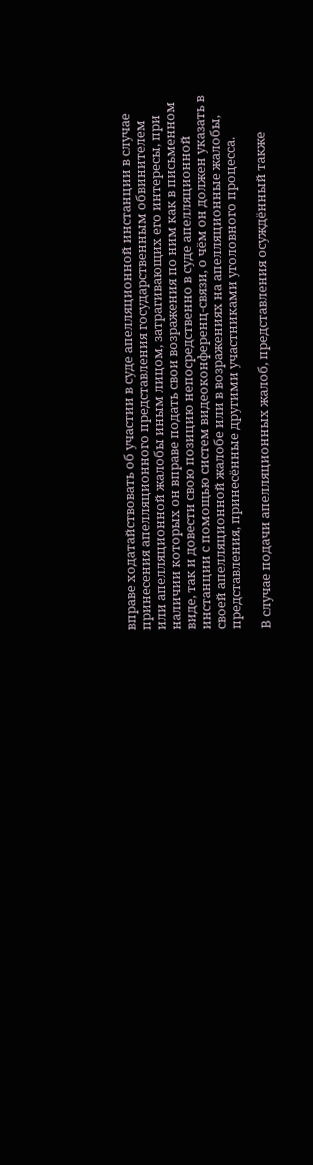вправе ходатайствовать об участии в суде апелляционной инстанции в случае принесения апелляционного представления государственным обвинителем или апелляционной жалобы иным лицом, затрагивающих его интересы, при наличии которых он вправе подать свои возражения по ним как в письменном виде, так и довести свою позицию непосредственно в суде апелляционной инстанции с помощью систем видеоконференц-связи, о чём он должен указать в своей апелляционной жалобе или в возражениях на апелляционные жалобы, представления, принесённые другими участниками уголовного процесса.

В случае подачи апелляционных жалоб, представления осуждённый также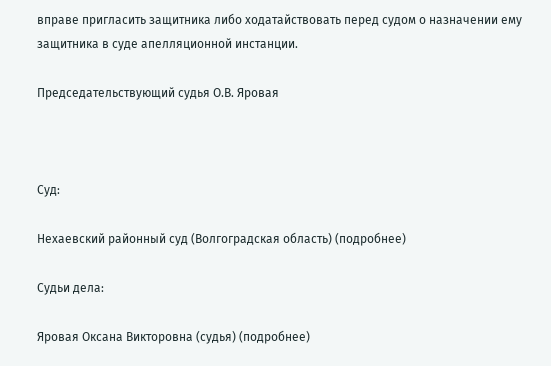вправе пригласить защитника либо ходатайствовать перед судом о назначении ему защитника в суде апелляционной инстанции.

Председательствующий судья О.В. Яровая



Суд:

Нехаевский районный суд (Волгоградская область) (подробнее)

Судьи дела:

Яровая Оксана Викторовна (судья) (подробнее)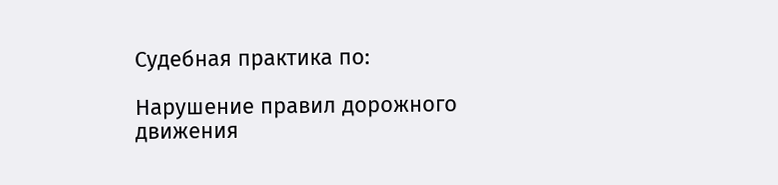Судебная практика по:

Нарушение правил дорожного движения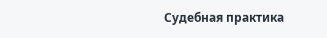Судебная практика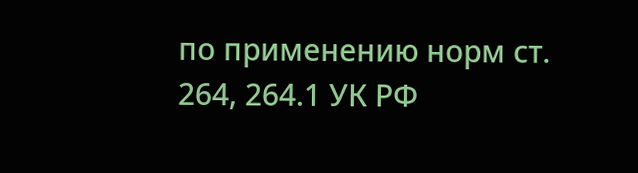по применению норм ст. 264, 264.1 УК РФ